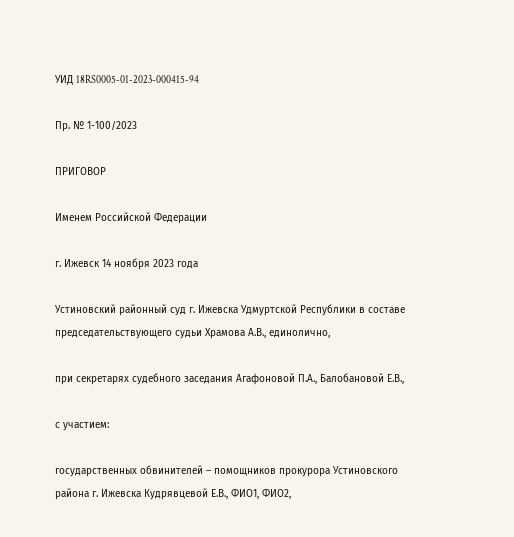УИД 18RS0005-01-2023-000415-94

Пр. № 1-100/2023

ПРИГОВОР

Именем Российской Федерации

г. Ижевск 14 ноября 2023 года

Устиновский районный суд г. Ижевска Удмуртской Республики в составе председательствующего судьи Храмова А.В., единолично,

при секретарях судебного заседания Агафоновой П.А., Балобановой Е.В.,

с участием:

государственных обвинителей – помощников прокурора Устиновского района г. Ижевска Кудрявцевой Е.В., ФИО1, ФИО2,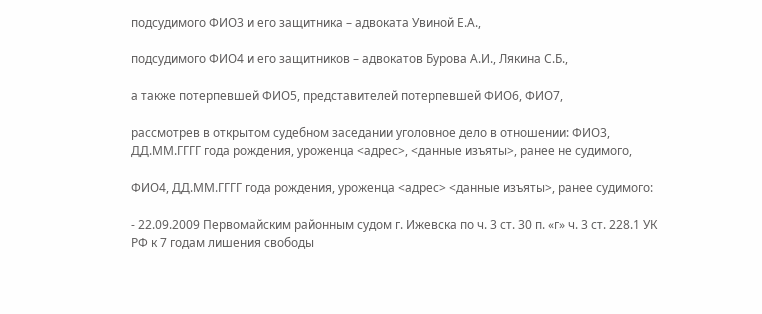подсудимого ФИО3 и его защитника – адвоката Увиной Е.А.,

подсудимого ФИО4 и его защитников – адвокатов Бурова А.И., Лякина С.Б.,

а также потерпевшей ФИО5, представителей потерпевшей ФИО6, ФИО7,

рассмотрев в открытом судебном заседании уголовное дело в отношении: ФИО3, ДД.ММ.ГГГГ года рождения, уроженца <адрес>, <данные изъяты>, ранее не судимого,

ФИО4, ДД.ММ.ГГГГ года рождения, уроженца <адрес> <данные изъяты>, ранее судимого:

- 22.09.2009 Первомайским районным судом г. Ижевска по ч. 3 ст. 30 п. «г» ч. 3 ст. 228.1 УК РФ к 7 годам лишения свободы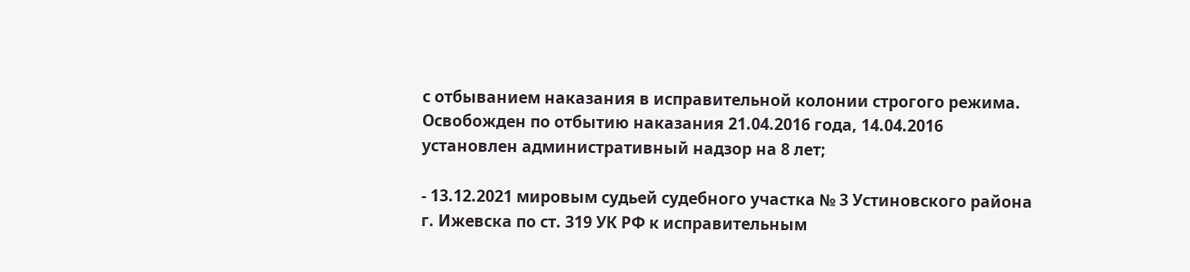с отбыванием наказания в исправительной колонии строгого режима. Освобожден по отбытию наказания 21.04.2016 года, 14.04.2016 установлен административный надзор на 8 лет;

- 13.12.2021 мировым судьей судебного участка № 3 Устиновского района г. Ижевска по ст. 319 УК РФ к исправительным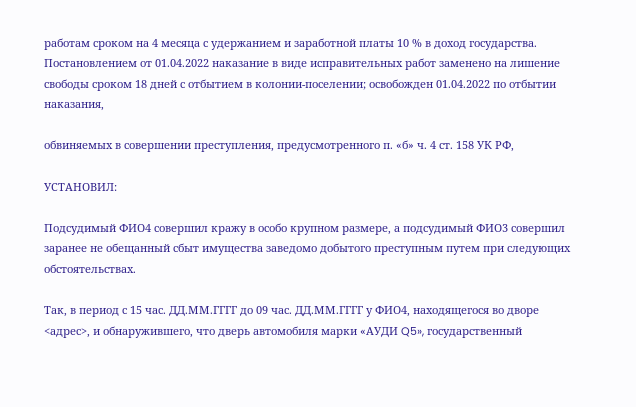работам сроком на 4 месяца с удержанием и заработной платы 10 % в доход государства. Постановлением от 01.04.2022 наказание в виде исправительных работ заменено на лишение свободы сроком 18 дней с отбытием в колонии-поселении; освобожден 01.04.2022 по отбытии наказания,

обвиняемых в совершении преступления, предусмотренного п. «б» ч. 4 ст. 158 УК РФ,

УСТАНОВИЛ:

Подсудимый ФИО4 совершил кражу в особо крупном размере, а подсудимый ФИО3 совершил заранее не обещанный сбыт имущества заведомо добытого преступным путем при следующих обстоятельствах.

Так, в период с 15 час. ДД.ММ.ГГГГ до 09 час. ДД.ММ.ГГГГ у ФИО4, находящегося во дворе <адрес>, и обнаружившего, что дверь автомобиля марки «АУДИ Q5», государственный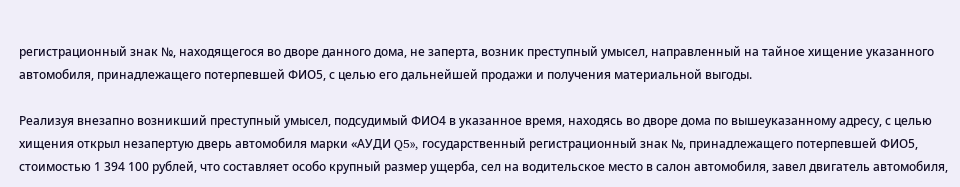регистрационный знак №, находящегося во дворе данного дома, не заперта, возник преступный умысел, направленный на тайное хищение указанного автомобиля, принадлежащего потерпевшей ФИО5, с целью его дальнейшей продажи и получения материальной выгоды.

Реализуя внезапно возникший преступный умысел, подсудимый ФИО4 в указанное время, находясь во дворе дома по вышеуказанному адресу, с целью хищения открыл незапертую дверь автомобиля марки «АУДИ Q5», государственный регистрационный знак №, принадлежащего потерпевшей ФИО5, стоимостью 1 394 100 рублей, что составляет особо крупный размер ущерба, сел на водительское место в салон автомобиля, завел двигатель автомобиля,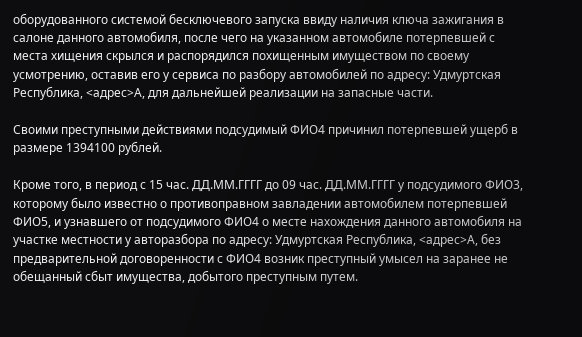оборудованного системой бесключевого запуска ввиду наличия ключа зажигания в салоне данного автомобиля, после чего на указанном автомобиле потерпевшей с места хищения скрылся и распорядился похищенным имуществом по своему усмотрению, оставив его у сервиса по разбору автомобилей по адресу: Удмуртская Республика, <адрес>А, для дальнейшей реализации на запасные части.

Своими преступными действиями подсудимый ФИО4 причинил потерпевшей ущерб в размере 1394100 рублей.

Кроме того, в период с 15 час. ДД.ММ.ГГГГ до 09 час. ДД.ММ.ГГГГ у подсудимого ФИО3, которому было известно о противоправном завладении автомобилем потерпевшей ФИО5, и узнавшего от подсудимого ФИО4 о месте нахождения данного автомобиля на участке местности у авторазбора по адресу: Удмуртская Республика, <адрес>А, без предварительной договоренности с ФИО4 возник преступный умысел на заранее не обещанный сбыт имущества, добытого преступным путем.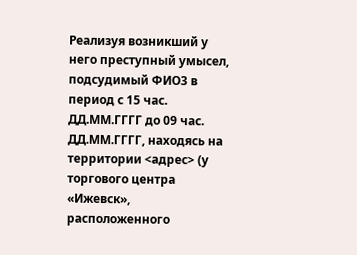Реализуя возникший у него преступный умысел, подсудимый ФИО3 в период с 15 час. ДД.ММ.ГГГГ до 09 час. ДД.ММ.ГГГГ, находясь на территории <адрес> (у торгового центра «Ижевск», расположенного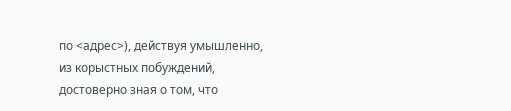по <адрес>), действуя умышленно, из корыстных побуждений, достоверно зная о том, что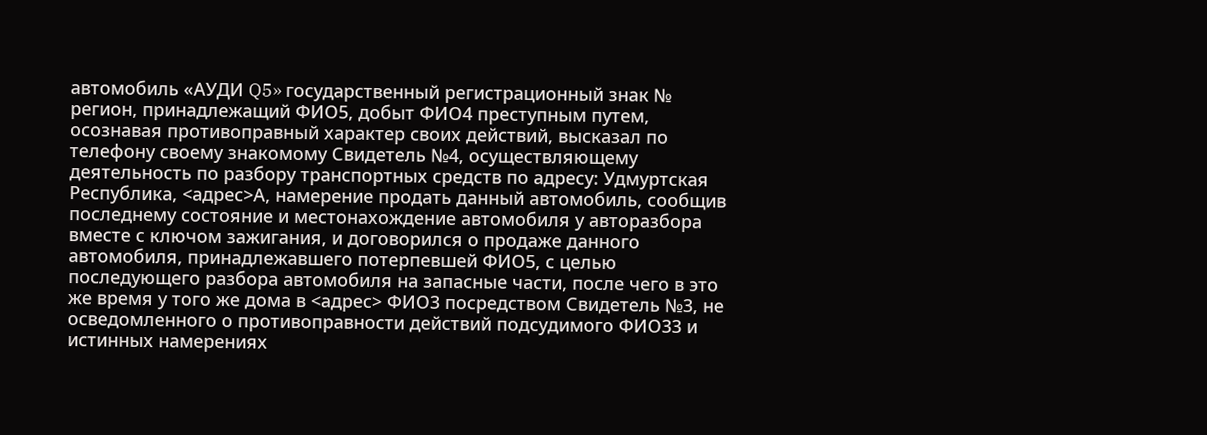автомобиль «АУДИ Q5» государственный регистрационный знак № регион, принадлежащий ФИО5, добыт ФИО4 преступным путем, осознавая противоправный характер своих действий, высказал по телефону своему знакомому Свидетель №4, осуществляющему деятельность по разбору транспортных средств по адресу: Удмуртская Республика, <адрес>А, намерение продать данный автомобиль, сообщив последнему состояние и местонахождение автомобиля у авторазбора вместе с ключом зажигания, и договорился о продаже данного автомобиля, принадлежавшего потерпевшей ФИО5, с целью последующего разбора автомобиля на запасные части, после чего в это же время у того же дома в <адрес> ФИО3 посредством Свидетель №3, не осведомленного о противоправности действий подсудимого ФИО33 и истинных намерениях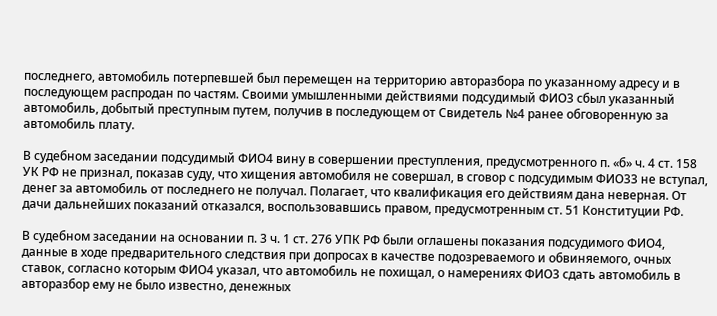последнего, автомобиль потерпевшей был перемещен на территорию авторазбора по указанному адресу и в последующем распродан по частям. Своими умышленными действиями подсудимый ФИО3 сбыл указанный автомобиль, добытый преступным путем, получив в последующем от Свидетель №4 ранее обговоренную за автомобиль плату.

В судебном заседании подсудимый ФИО4 вину в совершении преступления, предусмотренного п. «б» ч. 4 ст. 158 УК РФ не признал, показав суду, что хищения автомобиля не совершал, в сговор с подсудимым ФИО33 не вступал, денег за автомобиль от последнего не получал. Полагает, что квалификация его действиям дана неверная. От дачи дальнейших показаний отказался, воспользовавшись правом, предусмотренным ст. 51 Конституции РФ.

В судебном заседании на основании п. 3 ч. 1 ст. 276 УПК РФ были оглашены показания подсудимого ФИО4, данные в ходе предварительного следствия при допросах в качестве подозреваемого и обвиняемого, очных ставок, согласно которым ФИО4 указал, что автомобиль не похищал, о намерениях ФИО3 сдать автомобиль в авторазбор ему не было известно, денежных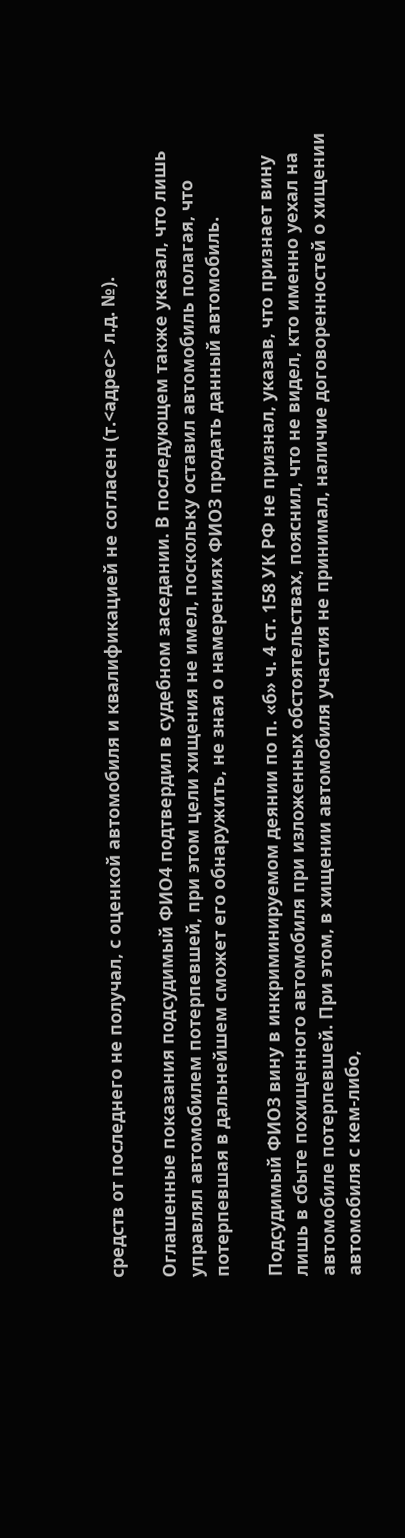средств от последнего не получал, с оценкой автомобиля и квалификацией не согласен (т.<адрес> л.д. №).

Оглашенные показания подсудимый ФИО4 подтвердил в судебном заседании. В последующем также указал, что лишь управлял автомобилем потерпевшей, при этом цели хищения не имел, поскольку оставил автомобиль полагая, что потерпевшая в дальнейшем сможет его обнаружить, не зная о намерениях ФИО3 продать данный автомобиль.

Подсудимый ФИО3 вину в инкриминируемом деянии по п. «б» ч. 4 ст. 158 УК РФ не признал, указав, что признает вину лишь в сбыте похищенного автомобиля при изложенных обстоятельствах, пояснил, что не видел, кто именно уехал на автомобиле потерпевшей. При этом, в хищении автомобиля участия не принимал, наличие договоренностей о хищении автомобиля с кем-либо,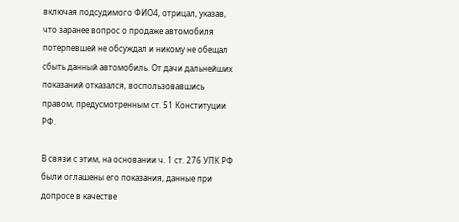включая подсудимого ФИО4, отрицал, указав, что заранее вопрос о продаже автомобиля потерпевшей не обсуждал и никому не обещал сбыть данный автомобиль. От дачи дальнейших показаний отказался, воспользовавшись правом, предусмотренным ст. 51 Конституции РФ.

В связи с этим, на основании ч. 1 ст. 276 УПК РФ были оглашены его показания, данные при допросе в качестве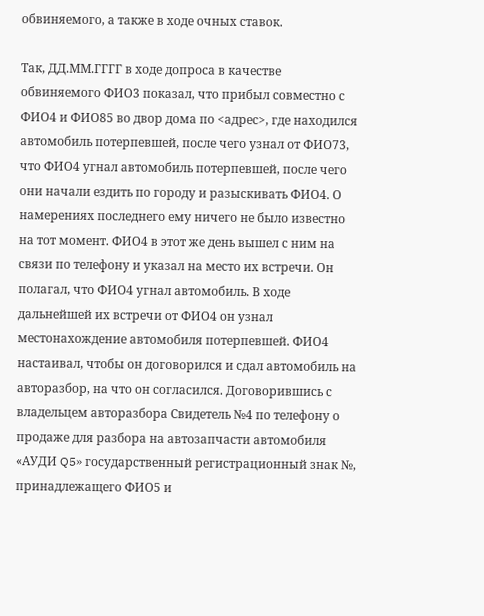обвиняемого, а также в ходе очных ставок.

Так, ДД.ММ.ГГГГ в ходе допроса в качестве обвиняемого ФИО3 показал, что прибыл совместно с ФИО4 и ФИО85 во двор дома по <адрес>, где находился автомобиль потерпевшей, после чего узнал от ФИО73, что ФИО4 угнал автомобиль потерпевшей, после чего они начали ездить по городу и разыскивать ФИО4. О намерениях последнего ему ничего не было известно на тот момент. ФИО4 в этот же день вышел с ним на связи по телефону и указал на место их встречи. Он полагал, что ФИО4 угнал автомобиль. В ходе дальнейшей их встречи от ФИО4 он узнал местонахождение автомобиля потерпевшей. ФИО4 настаивал, чтобы он договорился и сдал автомобиль на авторазбор, на что он согласился. Договорившись с владельцем авторазбора Свидетель №4 по телефону о продаже для разбора на автозапчасти автомобиля «АУДИ Q5» государственный регистрационный знак №, принадлежащего ФИО5 и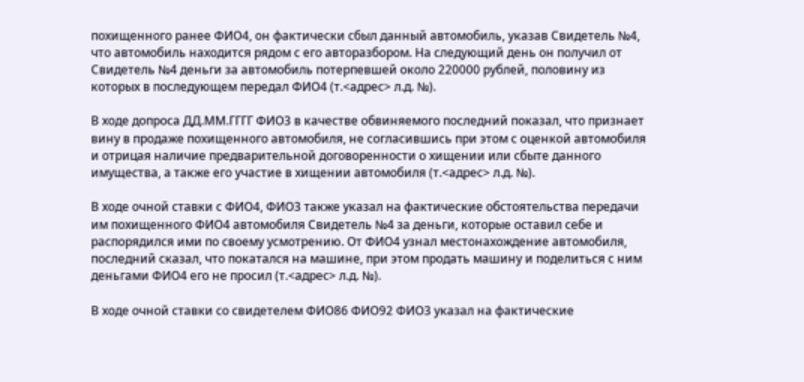похищенного ранее ФИО4, он фактически сбыл данный автомобиль, указав Свидетель №4, что автомобиль находится рядом с его авторазбором. На следующий день он получил от Свидетель №4 деньги за автомобиль потерпевшей около 220000 рублей, половину из которых в последующем передал ФИО4 (т.<адрес> л.д. №).

В ходе допроса ДД.ММ.ГГГГ ФИО3 в качестве обвиняемого последний показал, что признает вину в продаже похищенного автомобиля, не согласившись при этом с оценкой автомобиля и отрицая наличие предварительной договоренности о хищении или сбыте данного имущества, а также его участие в хищении автомобиля (т.<адрес> л.д. №).

В ходе очной ставки с ФИО4, ФИО3 также указал на фактические обстоятельства передачи им похищенного ФИО4 автомобиля Свидетель №4 за деньги, которые оставил себе и распорядился ими по своему усмотрению. От ФИО4 узнал местонахождение автомобиля, последний сказал, что покатался на машине, при этом продать машину и поделиться с ним деньгами ФИО4 его не просил (т.<адрес> л.д. №).

В ходе очной ставки со свидетелем ФИО86 ФИО92 ФИО3 указал на фактические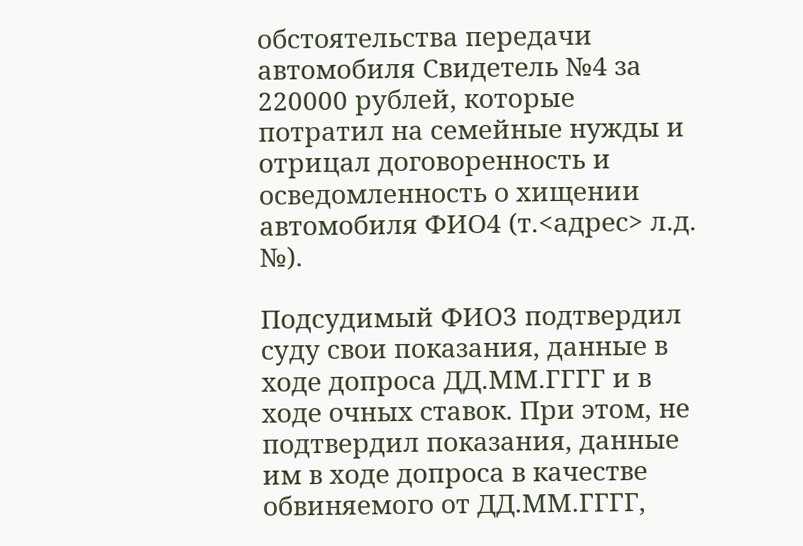обстоятельства передачи автомобиля Свидетель №4 за 220000 рублей, которые потратил на семейные нужды и отрицал договоренность и осведомленность о хищении автомобиля ФИО4 (т.<адрес> л.д. №).

Подсудимый ФИО3 подтвердил суду свои показания, данные в ходе допроса ДД.ММ.ГГГГ и в ходе очных ставок. При этом, не подтвердил показания, данные им в ходе допроса в качестве обвиняемого от ДД.ММ.ГГГГ,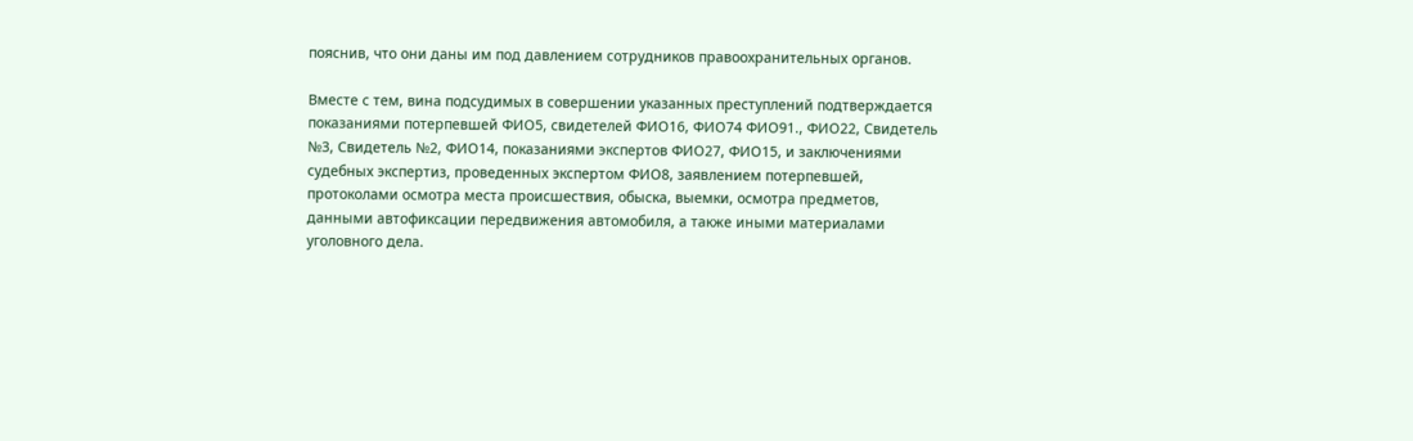пояснив, что они даны им под давлением сотрудников правоохранительных органов.

Вместе с тем, вина подсудимых в совершении указанных преступлений подтверждается показаниями потерпевшей ФИО5, свидетелей ФИО16, ФИО74 ФИО91., ФИО22, Свидетель №3, Свидетель №2, ФИО14, показаниями экспертов ФИО27, ФИО15, и заключениями судебных экспертиз, проведенных экспертом ФИО8, заявлением потерпевшей, протоколами осмотра места происшествия, обыска, выемки, осмотра предметов, данными автофиксации передвижения автомобиля, а также иными материалами уголовного дела.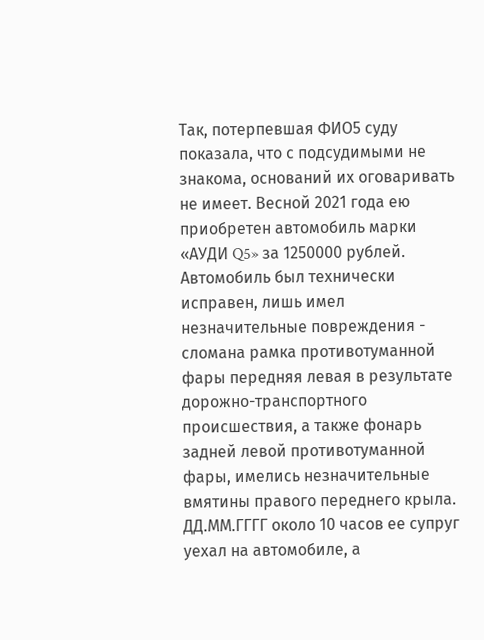Так, потерпевшая ФИО5 суду показала, что с подсудимыми не знакома, оснований их оговаривать не имеет. Весной 2021 года ею приобретен автомобиль марки «АУДИ Q5» за 1250000 рублей. Автомобиль был технически исправен, лишь имел незначительные повреждения - сломана рамка противотуманной фары передняя левая в результате дорожно-транспортного происшествия, а также фонарь задней левой противотуманной фары, имелись незначительные вмятины правого переднего крыла. ДД.ММ.ГГГГ около 10 часов ее супруг уехал на автомобиле, а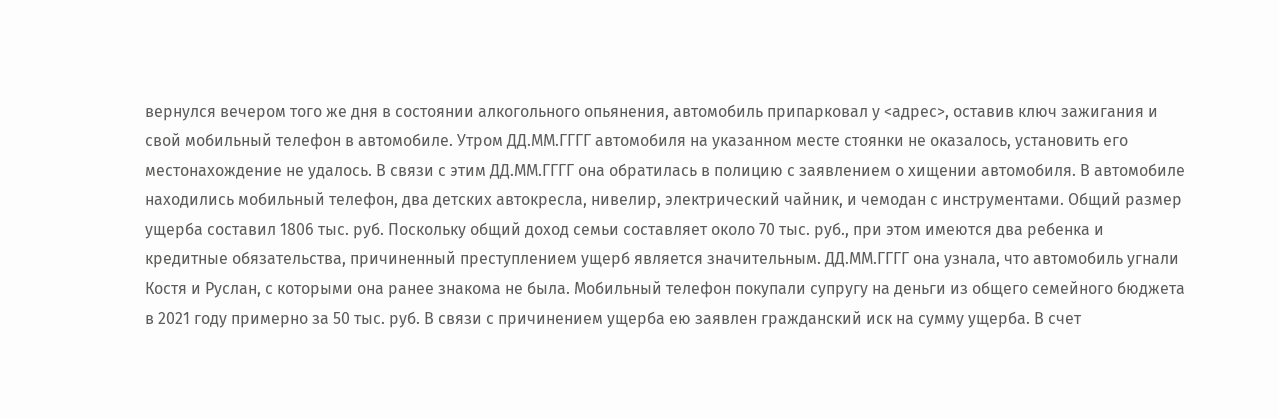вернулся вечером того же дня в состоянии алкогольного опьянения, автомобиль припарковал у <адрес>, оставив ключ зажигания и свой мобильный телефон в автомобиле. Утром ДД.ММ.ГГГГ автомобиля на указанном месте стоянки не оказалось, установить его местонахождение не удалось. В связи с этим ДД.ММ.ГГГГ она обратилась в полицию с заявлением о хищении автомобиля. В автомобиле находились мобильный телефон, два детских автокресла, нивелир, электрический чайник, и чемодан с инструментами. Общий размер ущерба составил 1806 тыс. руб. Поскольку общий доход семьи составляет около 70 тыс. руб., при этом имеются два ребенка и кредитные обязательства, причиненный преступлением ущерб является значительным. ДД.ММ.ГГГГ она узнала, что автомобиль угнали Костя и Руслан, с которыми она ранее знакома не была. Мобильный телефон покупали супругу на деньги из общего семейного бюджета в 2021 году примерно за 50 тыс. руб. В связи с причинением ущерба ею заявлен гражданский иск на сумму ущерба. В счет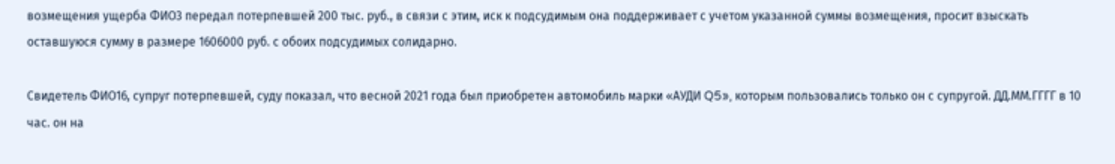возмещения ущерба ФИО3 передал потерпевшей 200 тыс. руб., в связи с этим, иск к подсудимым она поддерживает с учетом указанной суммы возмещения, просит взыскать оставшуюся сумму в размере 1606000 руб. с обоих подсудимых солидарно.

Свидетель ФИО16, супруг потерпевшей, суду показал, что весной 2021 года был приобретен автомобиль марки «АУДИ Q5», которым пользовались только он с супругой. ДД.ММ.ГГГГ в 10 час. он на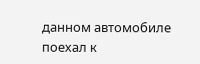данном автомобиле поехал к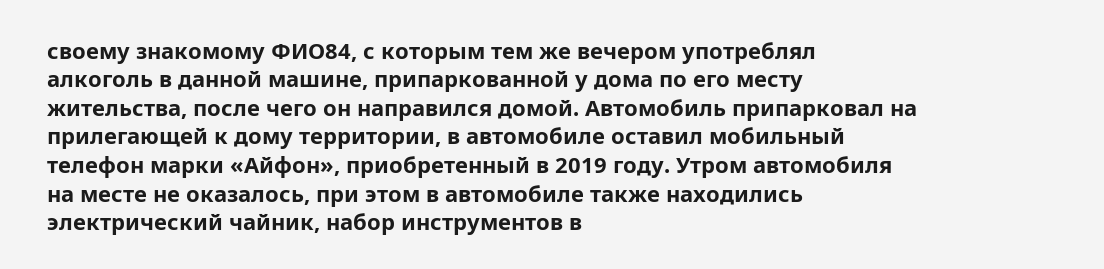своему знакомому ФИО84, с которым тем же вечером употреблял алкоголь в данной машине, припаркованной у дома по его месту жительства, после чего он направился домой. Автомобиль припарковал на прилегающей к дому территории, в автомобиле оставил мобильный телефон марки «Айфон», приобретенный в 2019 году. Утром автомобиля на месте не оказалось, при этом в автомобиле также находились электрический чайник, набор инструментов в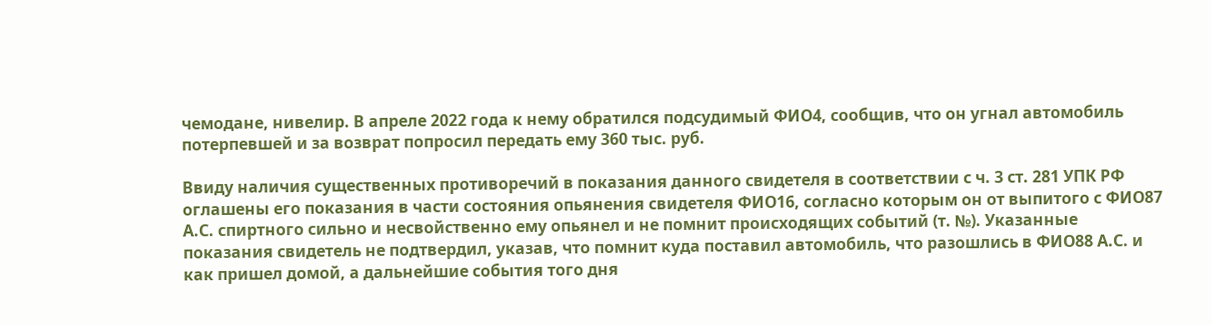чемодане, нивелир. В апреле 2022 года к нему обратился подсудимый ФИО4, сообщив, что он угнал автомобиль потерпевшей и за возврат попросил передать ему 360 тыс. руб.

Ввиду наличия существенных противоречий в показания данного свидетеля в соответствии с ч. 3 ст. 281 УПК РФ оглашены его показания в части состояния опьянения свидетеля ФИО16, согласно которым он от выпитого с ФИО87 А.С. спиртного сильно и несвойственно ему опьянел и не помнит происходящих событий (т. №). Указанные показания свидетель не подтвердил, указав, что помнит куда поставил автомобиль, что разошлись в ФИО88 А.С. и как пришел домой, а дальнейшие события того дня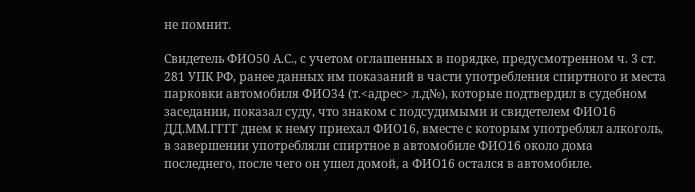не помнит.

Свидетель ФИО50 А.С., с учетом оглашенных в порядке, предусмотренном ч. 3 ст. 281 УПК РФ, ранее данных им показаний в части употребления спиртного и места парковки автомобиля ФИО34 (т.<адрес> л.д№), которые подтвердил в судебном заседании, показал суду, что знаком с подсудимыми и свидетелем ФИО16 ДД.ММ.ГГГГ днем к нему приехал ФИО16, вместе с которым употреблял алкоголь, в завершении употребляли спиртное в автомобиле ФИО16 около дома последнего, после чего он ушел домой, а ФИО16 остался в автомобиле.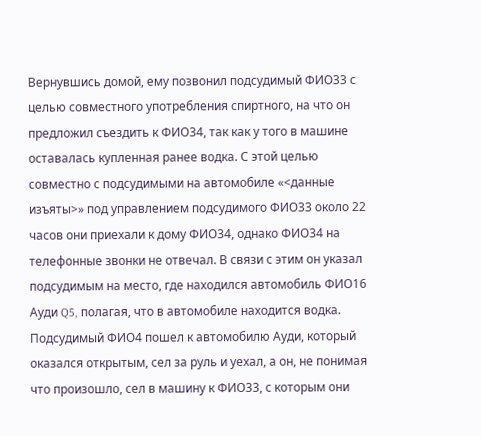Вернувшись домой, ему позвонил подсудимый ФИО33 с целью совместного употребления спиртного, на что он предложил съездить к ФИО34, так как у того в машине оставалась купленная ранее водка. С этой целью совместно с подсудимыми на автомобиле «<данные изъяты>» под управлением подсудимого ФИО33 около 22 часов они приехали к дому ФИО34, однако ФИО34 на телефонные звонки не отвечал. В связи с этим он указал подсудимым на место, где находился автомобиль ФИО16 Ауди Q5, полагая, что в автомобиле находится водка. Подсудимый ФИО4 пошел к автомобилю Ауди, который оказался открытым, сел за руль и уехал, а он, не понимая что произошло, сел в машину к ФИО33, с которым они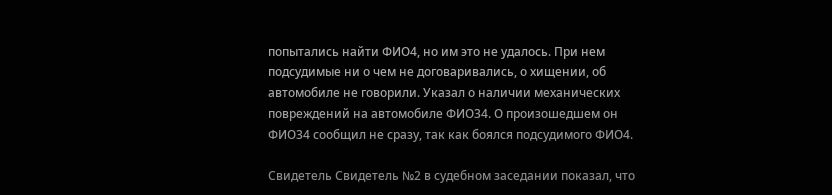попытались найти ФИО4, но им это не удалось. При нем подсудимые ни о чем не договаривались, о хищении, об автомобиле не говорили. Указал о наличии механических повреждений на автомобиле ФИО34. О произошедшем он ФИО34 сообщил не сразу, так как боялся подсудимого ФИО4.

Свидетель Свидетель №2 в судебном заседании показал, что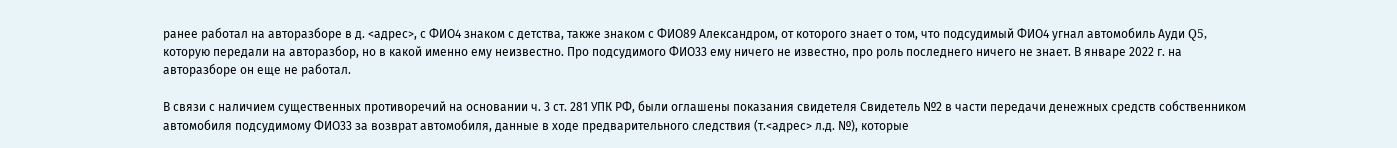ранее работал на авторазборе в д. <адрес>, с ФИО4 знаком с детства, также знаком с ФИО89 Александром, от которого знает о том, что подсудимый ФИО4 угнал автомобиль Ауди Q5, которую передали на авторазбор, но в какой именно ему неизвестно. Про подсудимого ФИО33 ему ничего не известно, про роль последнего ничего не знает. В январе 2022 г. на авторазборе он еще не работал.

В связи с наличием существенных противоречий на основании ч. 3 ст. 281 УПК РФ, были оглашены показания свидетеля Свидетель №2 в части передачи денежных средств собственником автомобиля подсудимому ФИО33 за возврат автомобиля, данные в ходе предварительного следствия (т.<адрес> л.д. №), которые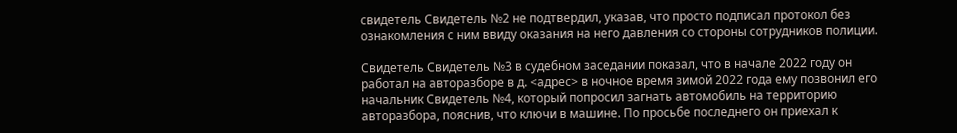свидетель Свидетель №2 не подтвердил, указав, что просто подписал протокол без ознакомления с ним ввиду оказания на него давления со стороны сотрудников полиции.

Свидетель Свидетель №3 в судебном заседании показал, что в начале 2022 году он работал на авторазборе в д. <адрес> в ночное время зимой 2022 года ему позвонил его начальник Свидетель №4, который попросил загнать автомобиль на территорию авторазбора, пояснив, что ключи в машине. По просьбе последнего он приехал к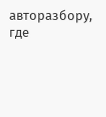авторазбору, где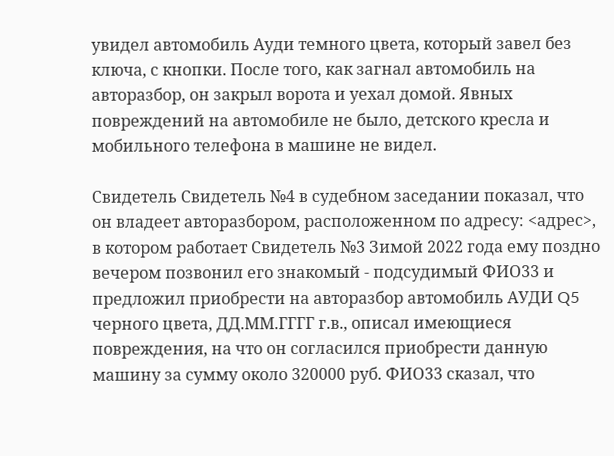увидел автомобиль Ауди темного цвета, который завел без ключа, с кнопки. После того, как загнал автомобиль на авторазбор, он закрыл ворота и уехал домой. Явных повреждений на автомобиле не было, детского кресла и мобильного телефона в машине не видел.

Свидетель Свидетель №4 в судебном заседании показал, что он владеет авторазбором, расположенном по адресу: <адрес>, в котором работает Свидетель №3 Зимой 2022 года ему поздно вечером позвонил его знакомый - подсудимый ФИО33 и предложил приобрести на авторазбор автомобиль АУДИ Q5 черного цвета, ДД.ММ.ГГГГ г.в., описал имеющиеся повреждения, на что он согласился приобрести данную машину за сумму около 320000 руб. ФИО33 сказал, что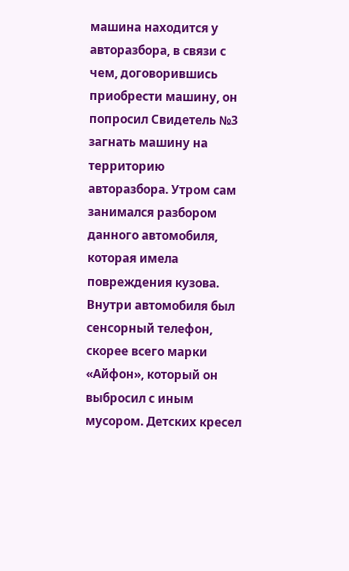машина находится у авторазбора, в связи с чем, договорившись приобрести машину, он попросил Свидетель №3 загнать машину на территорию авторазбора. Утром сам занимался разбором данного автомобиля, которая имела повреждения кузова. Внутри автомобиля был сенсорный телефон, скорее всего марки «Айфон», который он выбросил с иным мусором. Детских кресел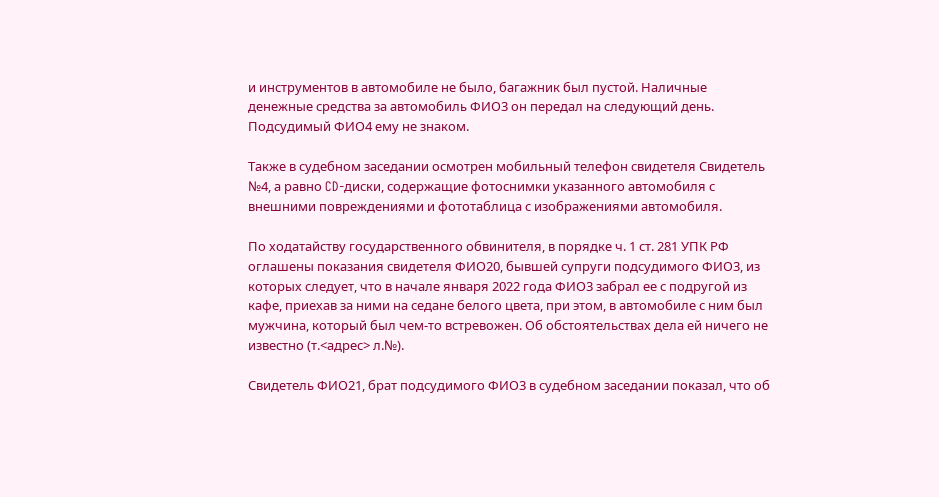и инструментов в автомобиле не было, багажник был пустой. Наличные денежные средства за автомобиль ФИО3 он передал на следующий день. Подсудимый ФИО4 ему не знаком.

Также в судебном заседании осмотрен мобильный телефон свидетеля Свидетель №4, а равно CD-диски, содержащие фотоснимки указанного автомобиля с внешними повреждениями и фототаблица с изображениями автомобиля.

По ходатайству государственного обвинителя, в порядке ч. 1 ст. 281 УПК РФ оглашены показания свидетеля ФИО20, бывшей супруги подсудимого ФИО3, из которых следует, что в начале января 2022 года ФИО3 забрал ее с подругой из кафе, приехав за ними на седане белого цвета, при этом, в автомобиле с ним был мужчина, который был чем-то встревожен. Об обстоятельствах дела ей ничего не известно (т.<адрес> л.№).

Свидетель ФИО21, брат подсудимого ФИО3 в судебном заседании показал, что об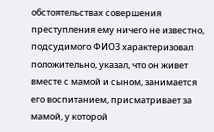обстоятельствах совершения преступления ему ничего не известно, подсудимого ФИО3 характеризовал положительно, указал, что он живет вместе с мамой и сыном, занимается его воспитанием, присматривает за мамой, у которой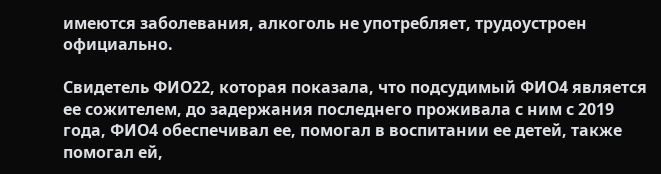имеются заболевания, алкоголь не употребляет, трудоустроен официально.

Свидетель ФИО22, которая показала, что подсудимый ФИО4 является ее сожителем, до задержания последнего проживала с ним с 2019 года, ФИО4 обеспечивал ее, помогал в воспитании ее детей, также помогал ей,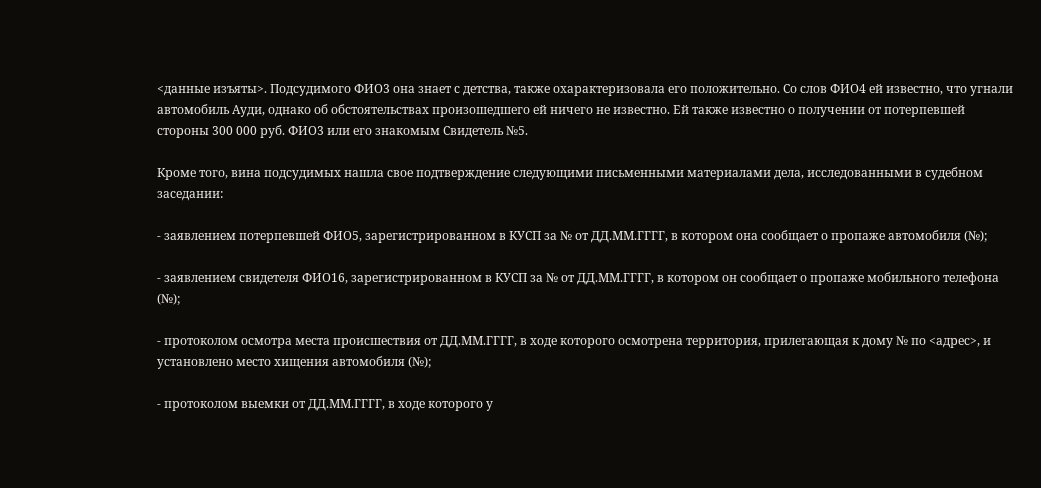<данные изъяты>. Подсудимого ФИО3 она знает с детства, также охарактеризовала его положительно. Со слов ФИО4 ей известно, что угнали автомобиль Ауди, однако об обстоятельствах произошедшего ей ничего не известно. Ей также известно о получении от потерпевшей стороны 300 000 руб. ФИО3 или его знакомым Свидетель №5.

Кроме того, вина подсудимых нашла свое подтверждение следующими письменными материалами дела, исследованными в судебном заседании:

- заявлением потерпевшей ФИО5, зарегистрированном в КУСП за № от ДД.ММ.ГГГГ, в котором она сообщает о пропаже автомобиля (№);

- заявлением свидетеля ФИО16, зарегистрированном в КУСП за № от ДД.ММ.ГГГГ, в котором он сообщает о пропаже мобильного телефона (№);

- протоколом осмотра места происшествия от ДД.ММ.ГГГГ, в ходе которого осмотрена территория, прилегающая к дому № по <адрес>, и установлено место хищения автомобиля (№);

- протоколом выемки от ДД.ММ.ГГГГ, в ходе которого у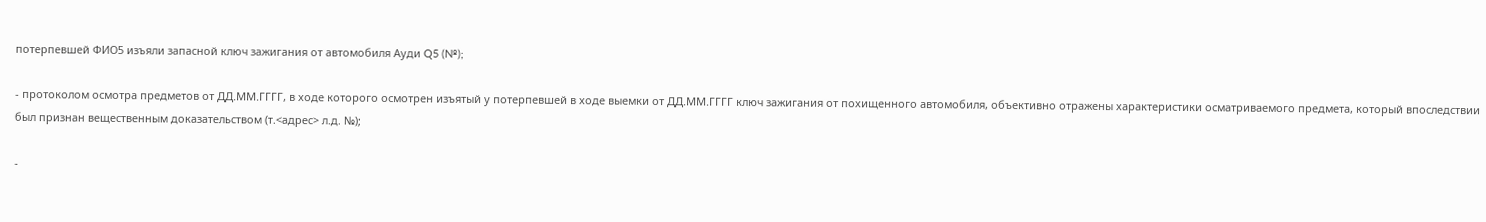потерпевшей ФИО5 изъяли запасной ключ зажигания от автомобиля Ауди Q5 (№);

- протоколом осмотра предметов от ДД.ММ.ГГГГ, в ходе которого осмотрен изъятый у потерпевшей в ходе выемки от ДД.ММ.ГГГГ ключ зажигания от похищенного автомобиля, объективно отражены характеристики осматриваемого предмета, который впоследствии был признан вещественным доказательством (т.<адрес> л.д. №);

-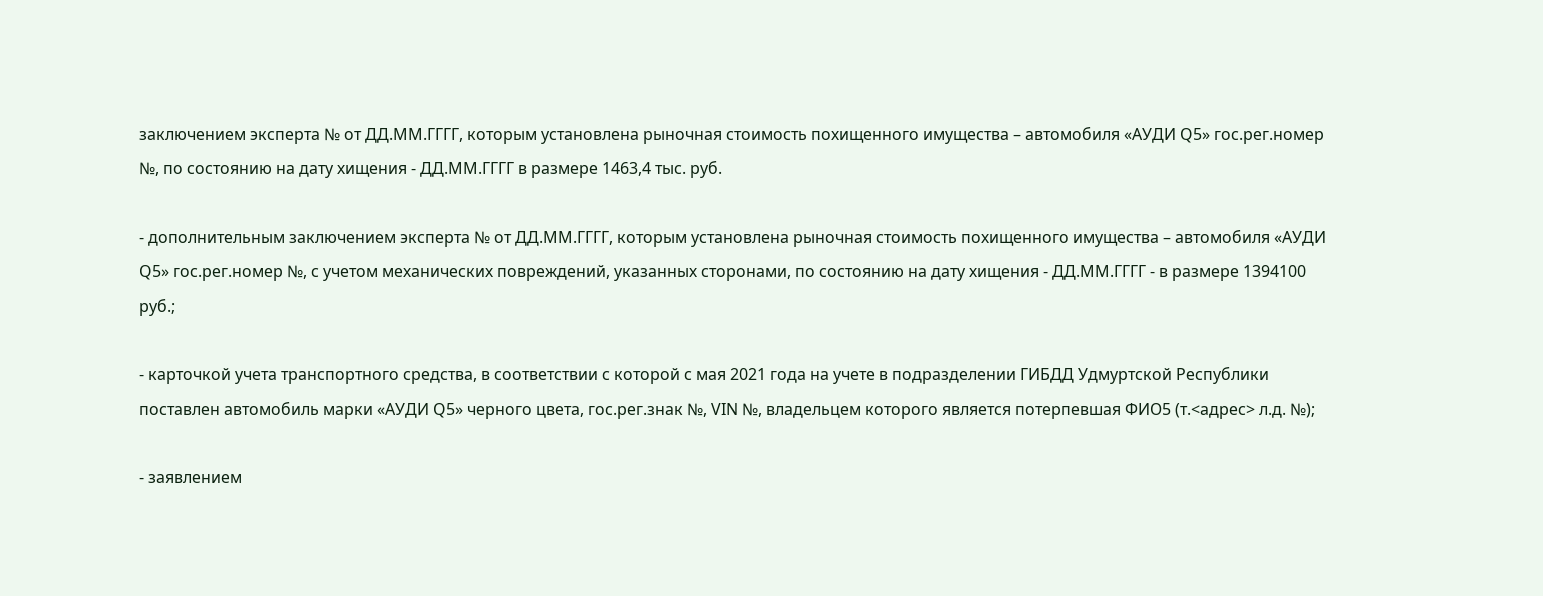заключением эксперта № от ДД.ММ.ГГГГ, которым установлена рыночная стоимость похищенного имущества – автомобиля «АУДИ Q5» гос.рег.номер №, по состоянию на дату хищения - ДД.ММ.ГГГГ в размере 1463,4 тыс. руб.

- дополнительным заключением эксперта № от ДД.ММ.ГГГГ, которым установлена рыночная стоимость похищенного имущества – автомобиля «АУДИ Q5» гос.рег.номер №, с учетом механических повреждений, указанных сторонами, по состоянию на дату хищения - ДД.ММ.ГГГГ - в размере 1394100 руб.;

- карточкой учета транспортного средства, в соответствии с которой с мая 2021 года на учете в подразделении ГИБДД Удмуртской Республики поставлен автомобиль марки «АУДИ Q5» черного цвета, гос.рег.знак №, VIN №, владельцем которого является потерпевшая ФИО5 (т.<адрес> л.д. №);

- заявлением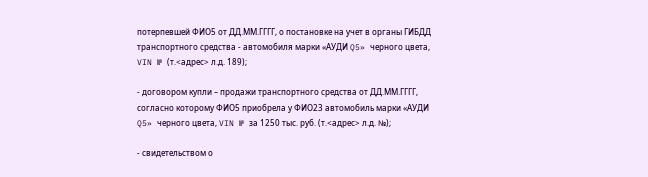потерпевшей ФИО5 от ДД.ММ.ГГГГ, о постановке на учет в органы ГИБДД транспортного средства - автомобиля марки «АУДИ Q5» черного цвета, VIN № (т.<адрес> л.д. 189);

- договором купли – продажи транспортного средства от ДД.ММ.ГГГГ, согласно которому ФИО5 приобрела у ФИО23 автомобиль марки «АУДИ Q5» черного цвета, VIN № за 1250 тыс. руб. (т.<адрес> л.д. №);

- свидетельством о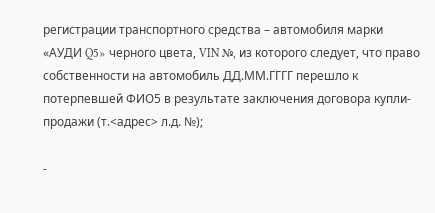регистрации транспортного средства – автомобиля марки «АУДИ Q5» черного цвета, VIN №, из которого следует, что право собственности на автомобиль ДД.ММ.ГГГГ перешло к потерпевшей ФИО5 в результате заключения договора купли-продажи (т.<адрес> л.д. №);

-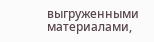выгруженными материалами,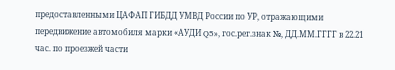предоставленными ЦАФАП ГИБДД УМВД России по УР, отражающими передвижение автомобиля марки «АУДИ Q5», гос.рег.знак №, ДД.ММ.ГГГГ в 22.21 час. по проезжей части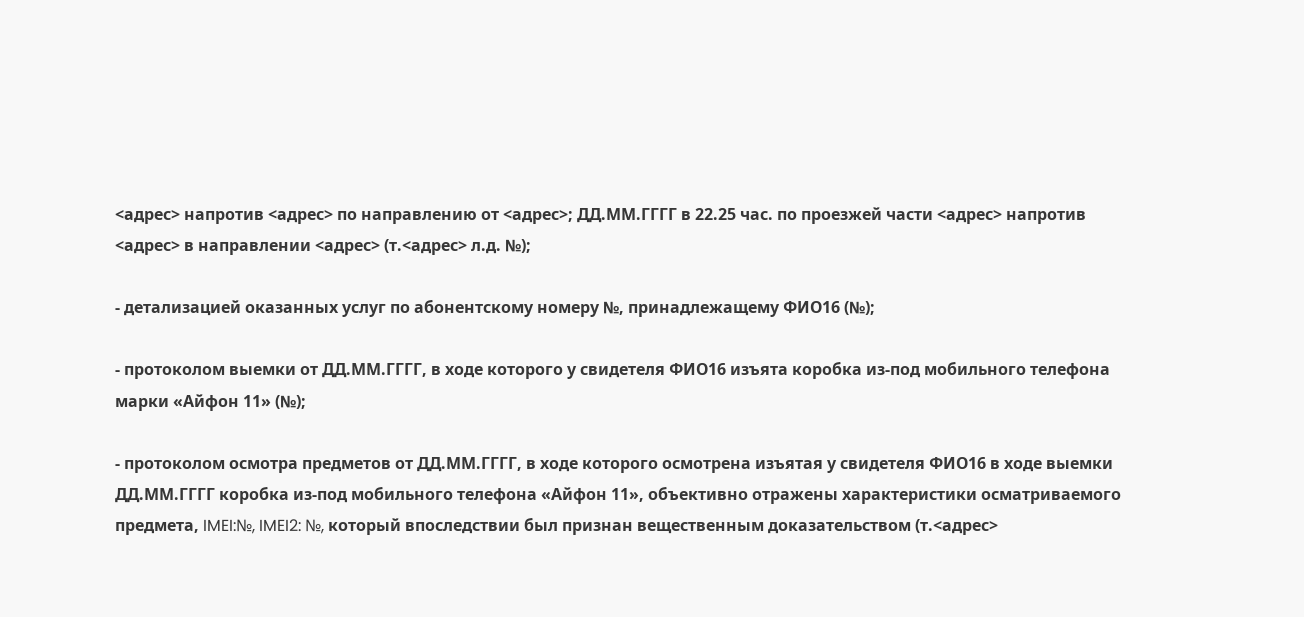<адрес> напротив <адрес> по направлению от <адрес>; ДД.ММ.ГГГГ в 22.25 час. по проезжей части <адрес> напротив <адрес> в направлении <адрес> (т.<адрес> л.д. №);

- детализацией оказанных услуг по абонентскому номеру №, принадлежащему ФИО16 (№);

- протоколом выемки от ДД.ММ.ГГГГ, в ходе которого у свидетеля ФИО16 изъята коробка из-под мобильного телефона марки «Айфон 11» (№);

- протоколом осмотра предметов от ДД.ММ.ГГГГ, в ходе которого осмотрена изъятая у свидетеля ФИО16 в ходе выемки ДД.ММ.ГГГГ коробка из-под мобильного телефона «Айфон 11», объективно отражены характеристики осматриваемого предмета, IMEI:№, IMEI2: №, который впоследствии был признан вещественным доказательством (т.<адрес>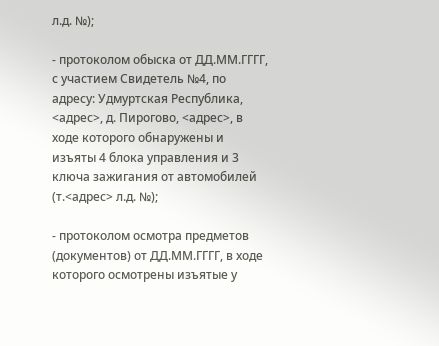л.д. №);

- протоколом обыска от ДД.ММ.ГГГГ, с участием Свидетель №4, по адресу: Удмуртская Республика, <адрес>, д. Пирогово, <адрес>, в ходе которого обнаружены и изъяты 4 блока управления и 3 ключа зажигания от автомобилей (т.<адрес> л.д. №);

- протоколом осмотра предметов (документов) от ДД.ММ.ГГГГ, в ходе которого осмотрены изъятые у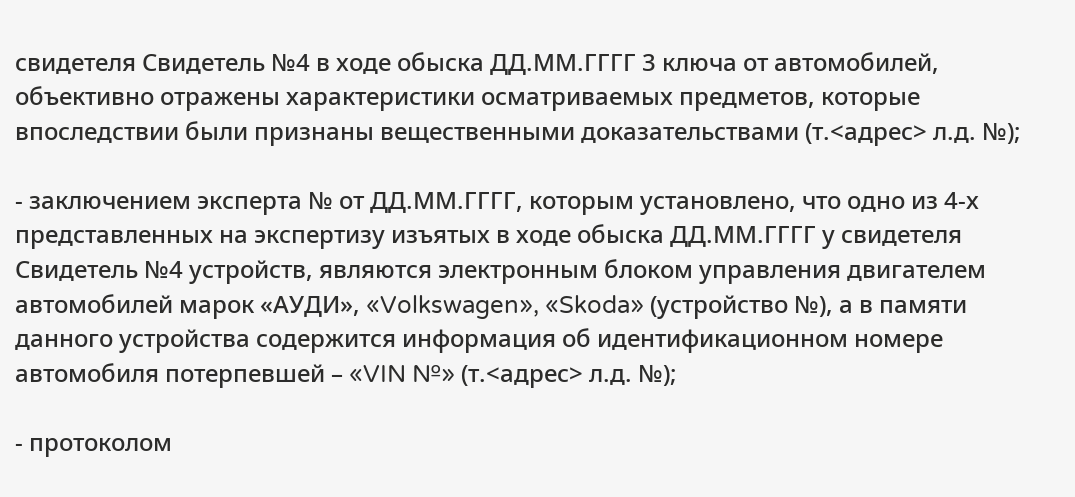свидетеля Свидетель №4 в ходе обыска ДД.ММ.ГГГГ 3 ключа от автомобилей, объективно отражены характеристики осматриваемых предметов, которые впоследствии были признаны вещественными доказательствами (т.<адрес> л.д. №);

- заключением эксперта № от ДД.ММ.ГГГГ, которым установлено, что одно из 4-х представленных на экспертизу изъятых в ходе обыска ДД.ММ.ГГГГ у свидетеля Свидетель №4 устройств, являются электронным блоком управления двигателем автомобилей марок «АУДИ», «Volkswagen», «Skoda» (устройство №), а в памяти данного устройства содержится информация об идентификационном номере автомобиля потерпевшей – «VIN №» (т.<адрес> л.д. №);

- протоколом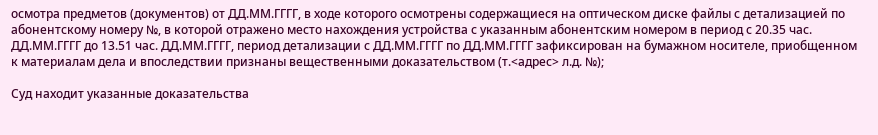осмотра предметов (документов) от ДД.ММ.ГГГГ, в ходе которого осмотрены содержащиеся на оптическом диске файлы с детализацией по абонентскому номеру №, в которой отражено место нахождения устройства с указанным абонентским номером в период с 20.35 час. ДД.ММ.ГГГГ до 13.51 час. ДД.ММ.ГГГГ, период детализации с ДД.ММ.ГГГГ по ДД.ММ.ГГГГ зафиксирован на бумажном носителе, приобщенном к материалам дела и впоследствии признаны вещественными доказательством (т.<адрес> л.д. №);

Суд находит указанные доказательства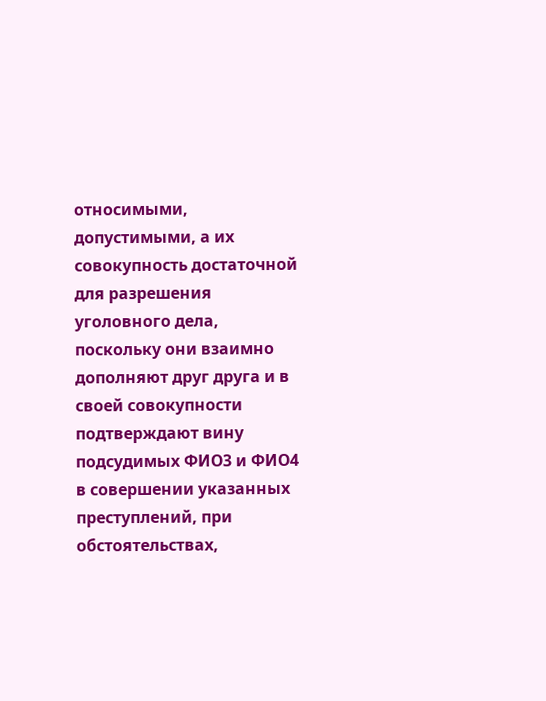относимыми, допустимыми, а их совокупность достаточной для разрешения уголовного дела, поскольку они взаимно дополняют друг друга и в своей совокупности подтверждают вину подсудимых ФИО3 и ФИО4 в совершении указанных преступлений, при обстоятельствах,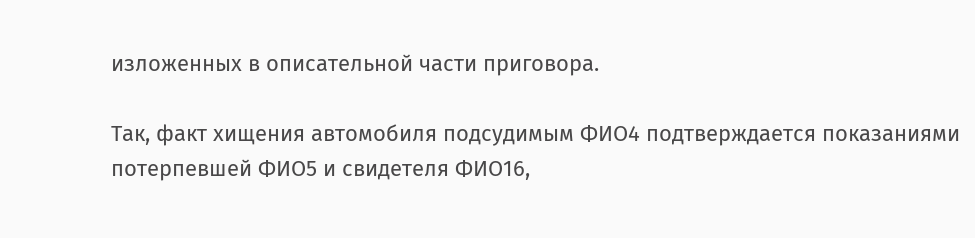изложенных в описательной части приговора.

Так, факт хищения автомобиля подсудимым ФИО4 подтверждается показаниями потерпевшей ФИО5 и свидетеля ФИО16,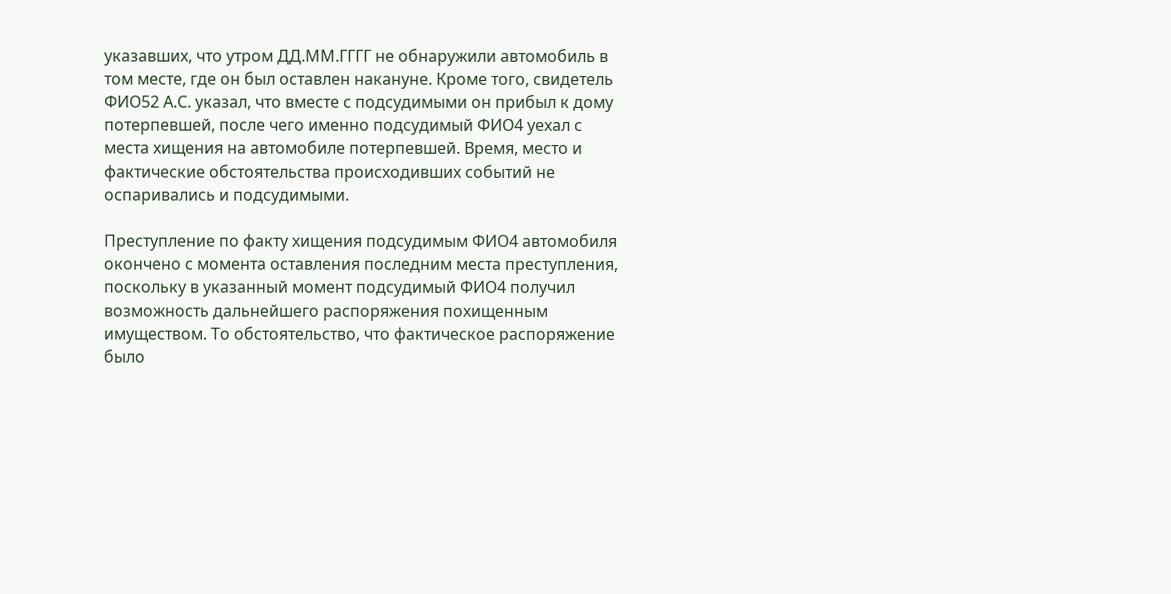указавших, что утром ДД.ММ.ГГГГ не обнаружили автомобиль в том месте, где он был оставлен накануне. Кроме того, свидетель ФИО52 А.С. указал, что вместе с подсудимыми он прибыл к дому потерпевшей, после чего именно подсудимый ФИО4 уехал с места хищения на автомобиле потерпевшей. Время, место и фактические обстоятельства происходивших событий не оспаривались и подсудимыми.

Преступление по факту хищения подсудимым ФИО4 автомобиля окончено с момента оставления последним места преступления, поскольку в указанный момент подсудимый ФИО4 получил возможность дальнейшего распоряжения похищенным имуществом. То обстоятельство, что фактическое распоряжение было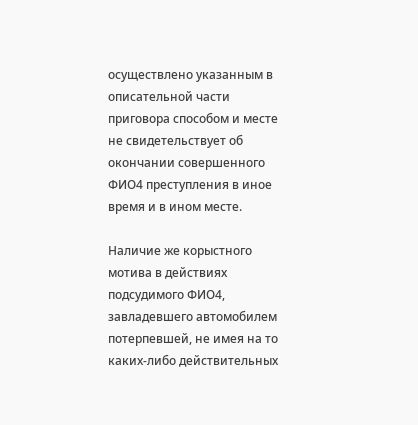осуществлено указанным в описательной части приговора способом и месте не свидетельствует об окончании совершенного ФИО4 преступления в иное время и в ином месте.

Наличие же корыстного мотива в действиях подсудимого ФИО4, завладевшего автомобилем потерпевшей, не имея на то каких-либо действительных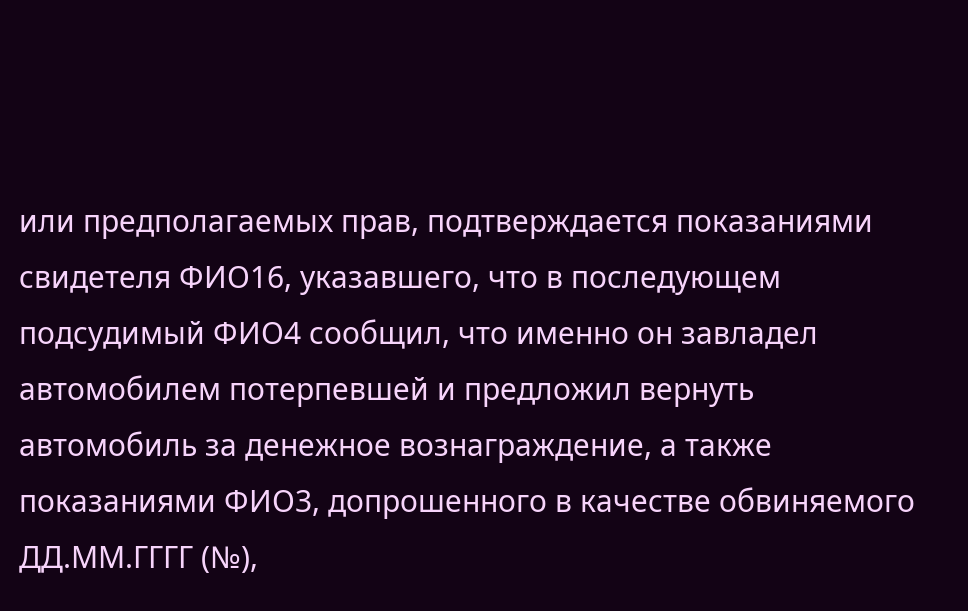или предполагаемых прав, подтверждается показаниями свидетеля ФИО16, указавшего, что в последующем подсудимый ФИО4 сообщил, что именно он завладел автомобилем потерпевшей и предложил вернуть автомобиль за денежное вознаграждение, а также показаниями ФИО3, допрошенного в качестве обвиняемого ДД.ММ.ГГГГ (№),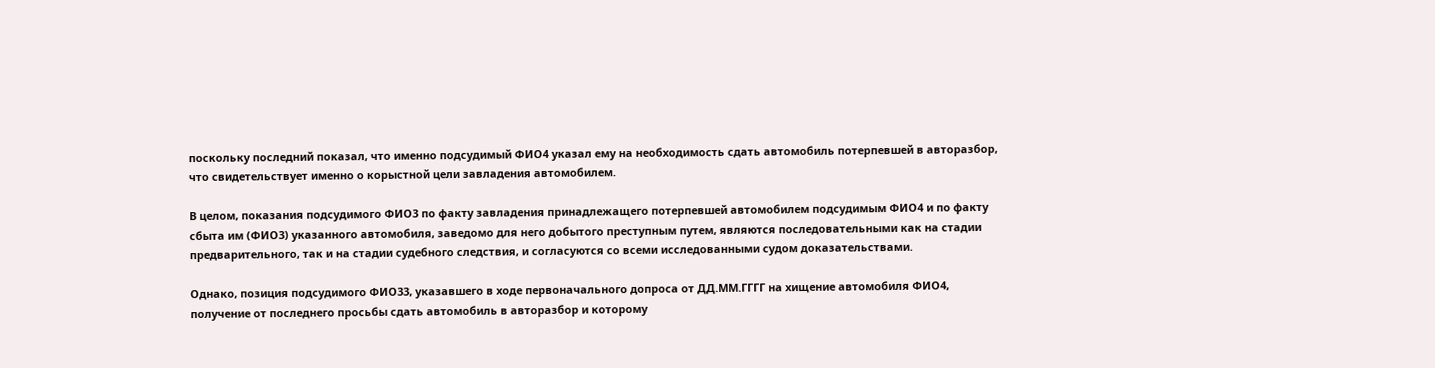поскольку последний показал, что именно подсудимый ФИО4 указал ему на необходимость сдать автомобиль потерпевшей в авторазбор, что свидетельствует именно о корыстной цели завладения автомобилем.

В целом, показания подсудимого ФИО3 по факту завладения принадлежащего потерпевшей автомобилем подсудимым ФИО4 и по факту сбыта им (ФИО3) указанного автомобиля, заведомо для него добытого преступным путем, являются последовательными как на стадии предварительного, так и на стадии судебного следствия, и согласуются со всеми исследованными судом доказательствами.

Однако, позиция подсудимого ФИО33, указавшего в ходе первоначального допроса от ДД.ММ.ГГГГ на хищение автомобиля ФИО4, получение от последнего просьбы сдать автомобиль в авторазбор и которому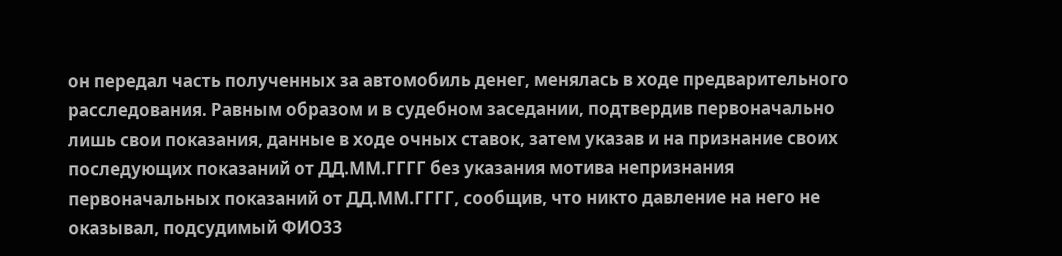он передал часть полученных за автомобиль денег, менялась в ходе предварительного расследования. Равным образом и в судебном заседании, подтвердив первоначально лишь свои показания, данные в ходе очных ставок, затем указав и на признание своих последующих показаний от ДД.ММ.ГГГГ без указания мотива непризнания первоначальных показаний от ДД.ММ.ГГГГ, сообщив, что никто давление на него не оказывал, подсудимый ФИО33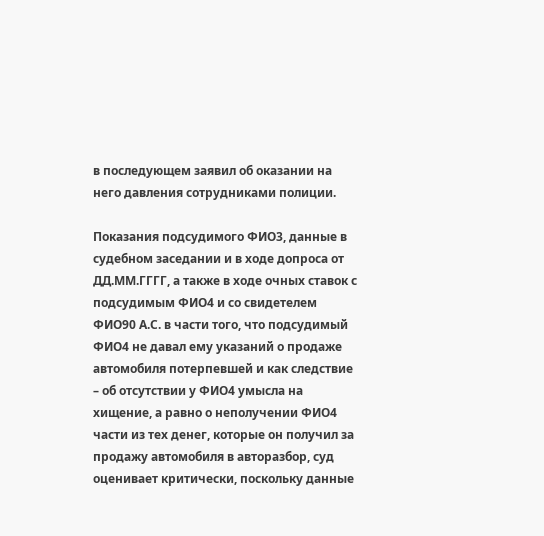в последующем заявил об оказании на него давления сотрудниками полиции.

Показания подсудимого ФИО3, данные в судебном заседании и в ходе допроса от ДД.ММ.ГГГГ, а также в ходе очных ставок с подсудимым ФИО4 и со свидетелем ФИО90 А.С. в части того, что подсудимый ФИО4 не давал ему указаний о продаже автомобиля потерпевшей и как следствие – об отсутствии у ФИО4 умысла на хищение, а равно о неполучении ФИО4 части из тех денег, которые он получил за продажу автомобиля в авторазбор, суд оценивает критически, поскольку данные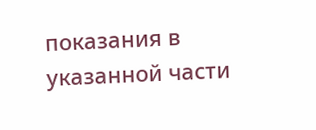показания в указанной части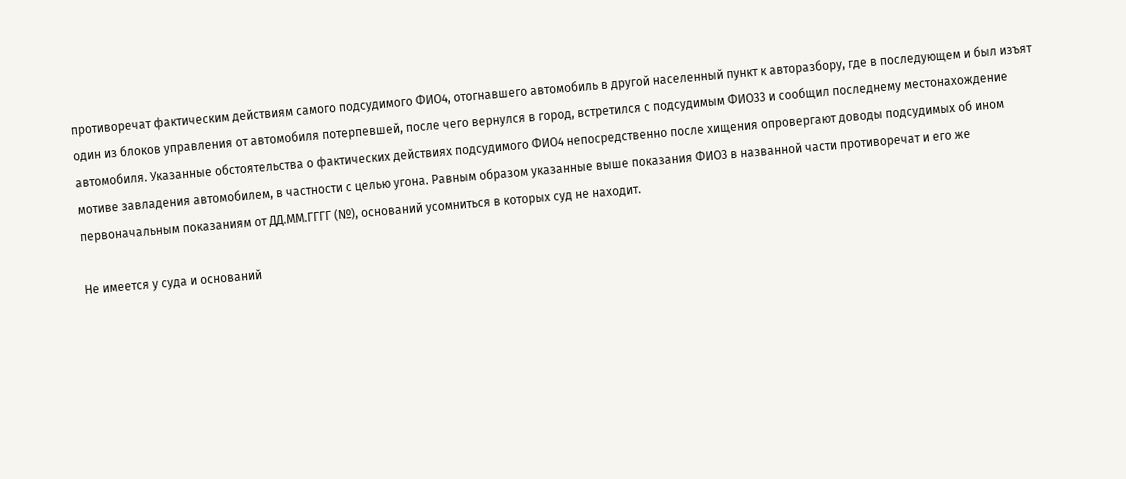противоречат фактическим действиям самого подсудимого ФИО4, отогнавшего автомобиль в другой населенный пункт к авторазбору, где в последующем и был изъят один из блоков управления от автомобиля потерпевшей, после чего вернулся в город, встретился с подсудимым ФИО33 и сообщил последнему местонахождение автомобиля. Указанные обстоятельства о фактических действиях подсудимого ФИО4 непосредственно после хищения опровергают доводы подсудимых об ином мотиве завладения автомобилем, в частности с целью угона. Равным образом указанные выше показания ФИО3 в названной части противоречат и его же первоначальным показаниям от ДД.ММ.ГГГГ (№), оснований усомниться в которых суд не находит.

Не имеется у суда и оснований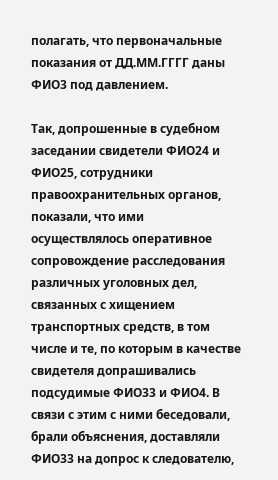полагать, что первоначальные показания от ДД.ММ.ГГГГ даны ФИО3 под давлением.

Так, допрошенные в судебном заседании свидетели ФИО24 и ФИО25, сотрудники правоохранительных органов, показали, что ими осуществлялось оперативное сопровождение расследования различных уголовных дел, связанных с хищением транспортных средств, в том числе и те, по которым в качестве свидетеля допрашивались подсудимые ФИО33 и ФИО4. В связи с этим с ними беседовали, брали объяснения, доставляли ФИО33 на допрос к следователю,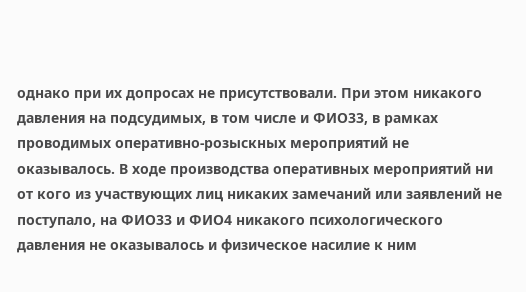однако при их допросах не присутствовали. При этом никакого давления на подсудимых, в том числе и ФИО33, в рамках проводимых оперативно-розыскных мероприятий не оказывалось. В ходе производства оперативных мероприятий ни от кого из участвующих лиц никаких замечаний или заявлений не поступало, на ФИО33 и ФИО4 никакого психологического давления не оказывалось и физическое насилие к ним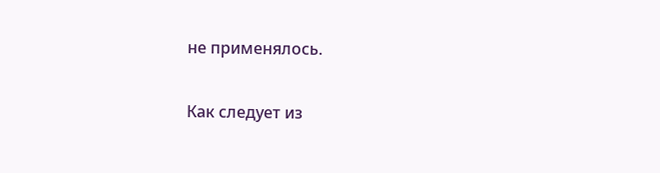не применялось.

Как следует из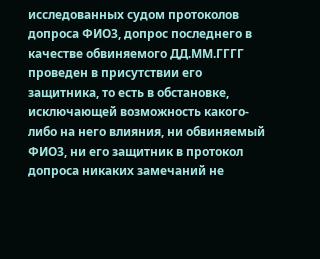исследованных судом протоколов допроса ФИО3, допрос последнего в качестве обвиняемого ДД.ММ.ГГГГ проведен в присутствии его защитника, то есть в обстановке, исключающей возможность какого-либо на него влияния, ни обвиняемый ФИО3, ни его защитник в протокол допроса никаких замечаний не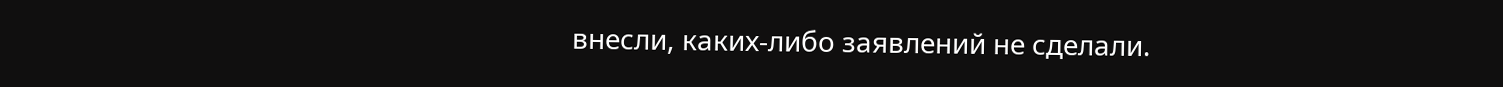внесли, каких-либо заявлений не сделали.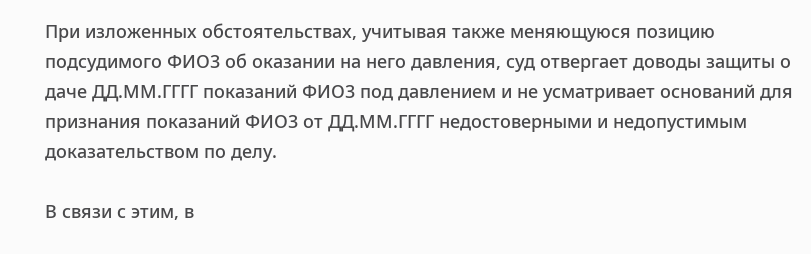При изложенных обстоятельствах, учитывая также меняющуюся позицию подсудимого ФИО3 об оказании на него давления, суд отвергает доводы защиты о даче ДД.ММ.ГГГГ показаний ФИО3 под давлением и не усматривает оснований для признания показаний ФИО3 от ДД.ММ.ГГГГ недостоверными и недопустимым доказательством по делу.

В связи с этим, в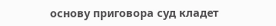основу приговора суд кладет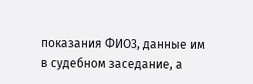показания ФИО3, данные им в судебном заседание, а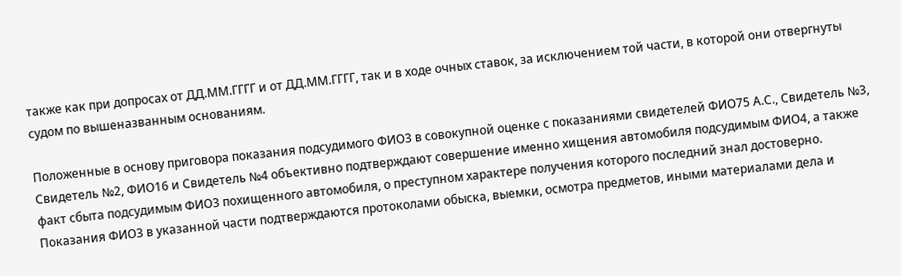также как при допросах от ДД.ММ.ГГГГ и от ДД.ММ.ГГГГ, так и в ходе очных ставок, за исключением той части, в которой они отвергнуты судом по вышеназванным основаниям.

Положенные в основу приговора показания подсудимого ФИО3 в совокупной оценке с показаниями свидетелей ФИО75 А.С., Свидетель №3, Свидетель №2, ФИО16 и Свидетель №4 объективно подтверждают совершение именно хищения автомобиля подсудимым ФИО4, а также факт сбыта подсудимым ФИО3 похищенного автомобиля, о преступном характере получения которого последний знал достоверно. Показания ФИО3 в указанной части подтверждаются протоколами обыска, выемки, осмотра предметов, иными материалами дела и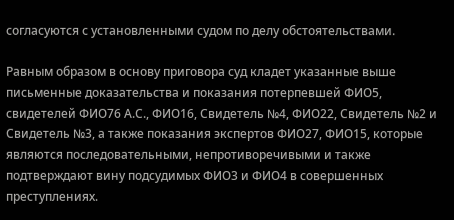согласуются с установленными судом по делу обстоятельствами.

Равным образом в основу приговора суд кладет указанные выше письменные доказательства и показания потерпевшей ФИО5, свидетелей ФИО76 А.С., ФИО16, Свидетель №4, ФИО22, Свидетель №2 и Свидетель №3, а также показания экспертов ФИО27, ФИО15, которые являются последовательными, непротиворечивыми и также подтверждают вину подсудимых ФИО3 и ФИО4 в совершенных преступлениях.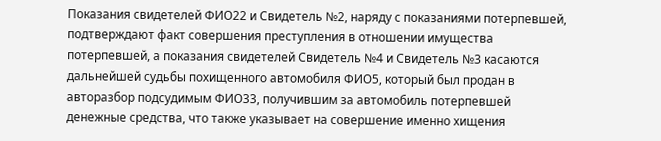Показания свидетелей ФИО22 и Свидетель №2, наряду с показаниями потерпевшей, подтверждают факт совершения преступления в отношении имущества потерпевшей, а показания свидетелей Свидетель №4 и Свидетель №3 касаются дальнейшей судьбы похищенного автомобиля ФИО5, который был продан в авторазбор подсудимым ФИО33, получившим за автомобиль потерпевшей денежные средства, что также указывает на совершение именно хищения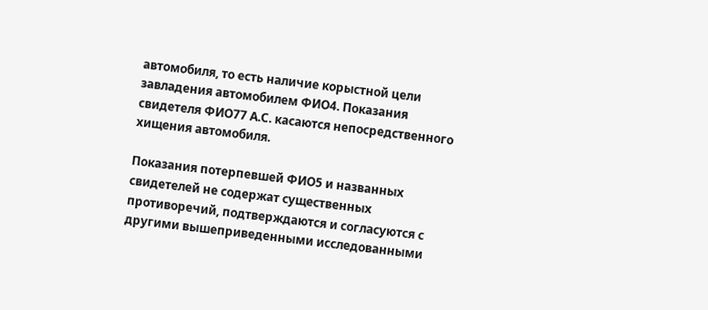автомобиля, то есть наличие корыстной цели завладения автомобилем ФИО4. Показания свидетеля ФИО77 А.С. касаются непосредственного хищения автомобиля.

Показания потерпевшей ФИО5 и названных свидетелей не содержат существенных противоречий, подтверждаются и согласуются с другими вышеприведенными исследованными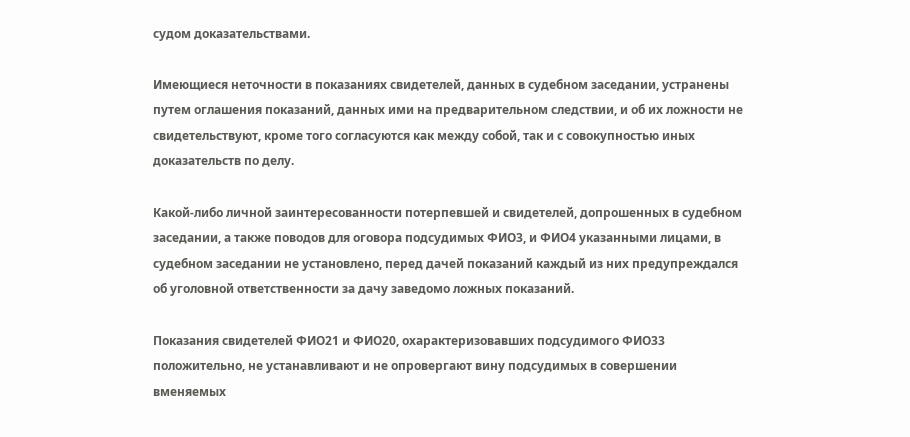судом доказательствами.

Имеющиеся неточности в показаниях свидетелей, данных в судебном заседании, устранены путем оглашения показаний, данных ими на предварительном следствии, и об их ложности не свидетельствуют, кроме того согласуются как между собой, так и с совокупностью иных доказательств по делу.

Какой-либо личной заинтересованности потерпевшей и свидетелей, допрошенных в судебном заседании, а также поводов для оговора подсудимых ФИО3, и ФИО4 указанными лицами, в судебном заседании не установлено, перед дачей показаний каждый из них предупреждался об уголовной ответственности за дачу заведомо ложных показаний.

Показания свидетелей ФИО21 и ФИО20, охарактеризовавших подсудимого ФИО33 положительно, не устанавливают и не опровергают вину подсудимых в совершении вменяемых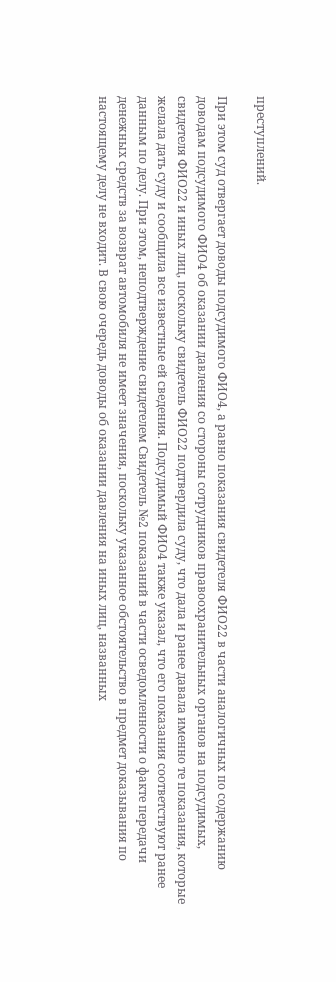преступлений.

При этом суд отвергает доводы подсудимого ФИО4, а равно показания свидетеля ФИО22 в части аналогичных по содержанию доводам подсудимого ФИО4 об оказании давления со стороны сотрудников правоохранительных органов на подсудимых, свидетеля ФИО22 и иных лиц, поскольку свидетель ФИО22 подтвердила суду, что дала и ранее давала именно те показания, которые желала дать суду и сообщила все известные ей сведения. Подсудимый ФИО4 также указал, что его показания соответствуют ранее данным по делу. При этом, неподтверждение свидетелем Свидетель №2 показаний в части осведомленности о факте передачи денежных средств за возврат автомобиля не имеет значения, поскольку указанное обстоятельство в предмет доказывания по настоящему делу не входит. В свою очередь доводы об оказании давления на иных лиц, названных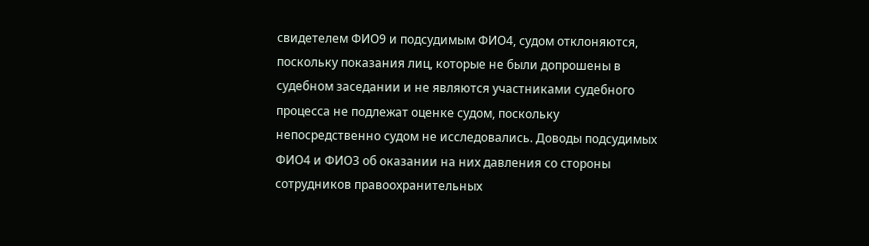свидетелем ФИО9 и подсудимым ФИО4, судом отклоняются, поскольку показания лиц, которые не были допрошены в судебном заседании и не являются участниками судебного процесса не подлежат оценке судом, поскольку непосредственно судом не исследовались. Доводы подсудимых ФИО4 и ФИО3 об оказании на них давления со стороны сотрудников правоохранительных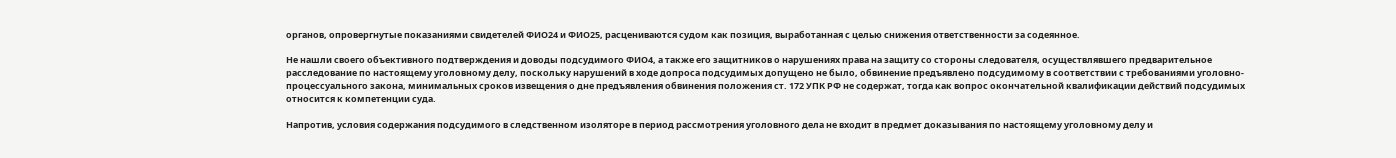органов, опровергнутые показаниями свидетелей ФИО24 и ФИО25, расцениваются судом как позиция, выработанная с целью снижения ответственности за содеянное.

Не нашли своего объективного подтверждения и доводы подсудимого ФИО4, а также его защитников о нарушениях права на защиту со стороны следователя, осуществлявшего предварительное расследование по настоящему уголовному делу, поскольку нарушений в ходе допроса подсудимых допущено не было, обвинение предъявлено подсудимому в соответствии с требованиями уголовно-процессуального закона, минимальных сроков извещения о дне предъявления обвинения положения ст. 172 УПК РФ не содержат, тогда как вопрос окончательной квалификации действий подсудимых относится к компетенции суда.

Напротив, условия содержания подсудимого в следственном изоляторе в период рассмотрения уголовного дела не входит в предмет доказывания по настоящему уголовному делу и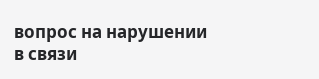вопрос на нарушении в связи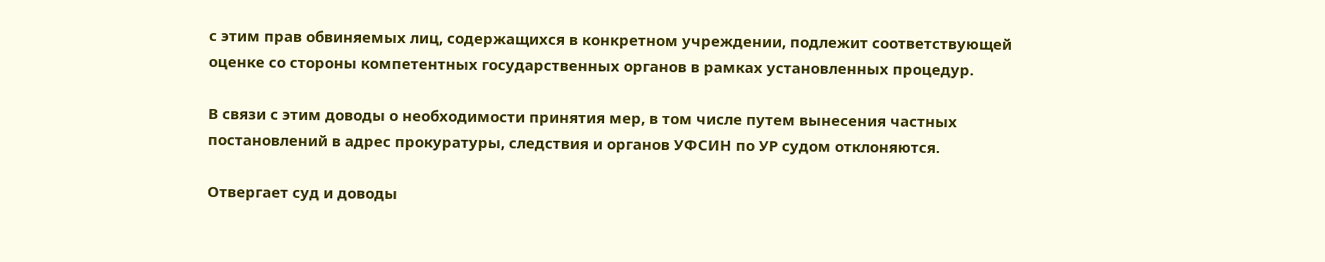с этим прав обвиняемых лиц, содержащихся в конкретном учреждении, подлежит соответствующей оценке со стороны компетентных государственных органов в рамках установленных процедур.

В связи с этим доводы о необходимости принятия мер, в том числе путем вынесения частных постановлений в адрес прокуратуры, следствия и органов УФСИН по УР судом отклоняются.

Отвергает суд и доводы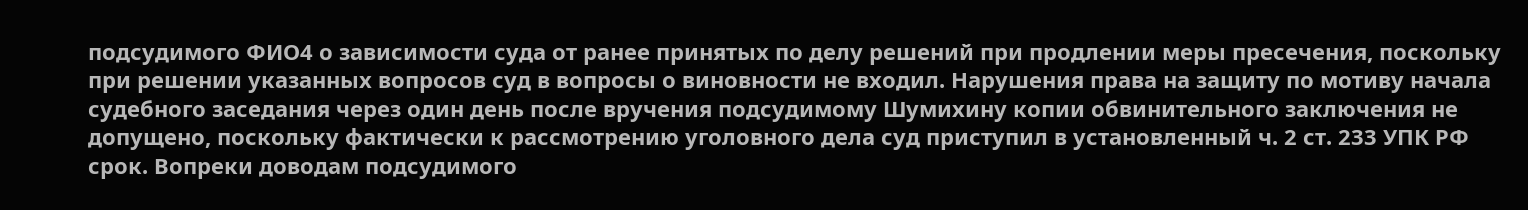подсудимого ФИО4 о зависимости суда от ранее принятых по делу решений при продлении меры пресечения, поскольку при решении указанных вопросов суд в вопросы о виновности не входил. Нарушения права на защиту по мотиву начала судебного заседания через один день после вручения подсудимому Шумихину копии обвинительного заключения не допущено, поскольку фактически к рассмотрению уголовного дела суд приступил в установленный ч. 2 ст. 233 УПК РФ срок. Вопреки доводам подсудимого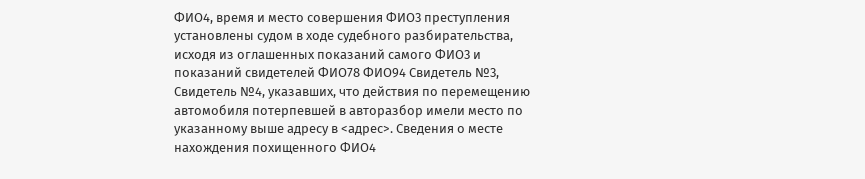ФИО4, время и место совершения ФИО3 преступления установлены судом в ходе судебного разбирательства, исходя из оглашенных показаний самого ФИО3 и показаний свидетелей ФИО78 ФИО94 Свидетель №3, Свидетель №4, указавших, что действия по перемещению автомобиля потерпевшей в авторазбор имели место по указанному выше адресу в <адрес>. Сведения о месте нахождения похищенного ФИО4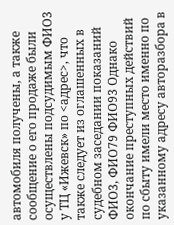автомобиля получены, а также сообщение о его продаже были осуществлены подсудимым ФИО3 у ТЦ «Ижевск» по <адрес>, что также следует из оглашенных в судебном заседании показаний ФИО3, ФИО79 ФИО93 Однако окончание преступных действий по сбыту имели место именно по указанному адресу авторазбора в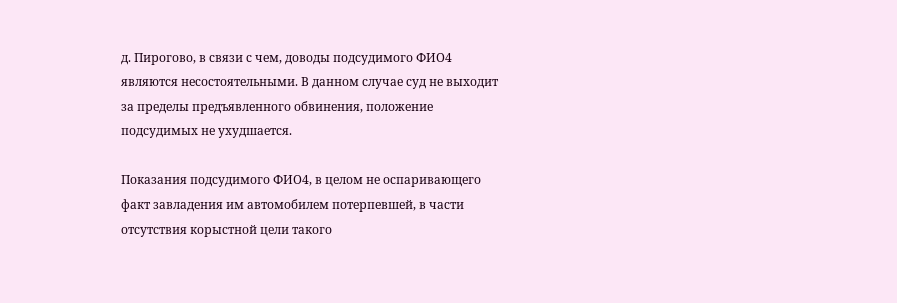д. Пирогово, в связи с чем, доводы подсудимого ФИО4 являются несостоятельными. В данном случае суд не выходит за пределы предъявленного обвинения, положение подсудимых не ухудшается.

Показания подсудимого ФИО4, в целом не оспаривающего факт завладения им автомобилем потерпевшей, в части отсутствия корыстной цели такого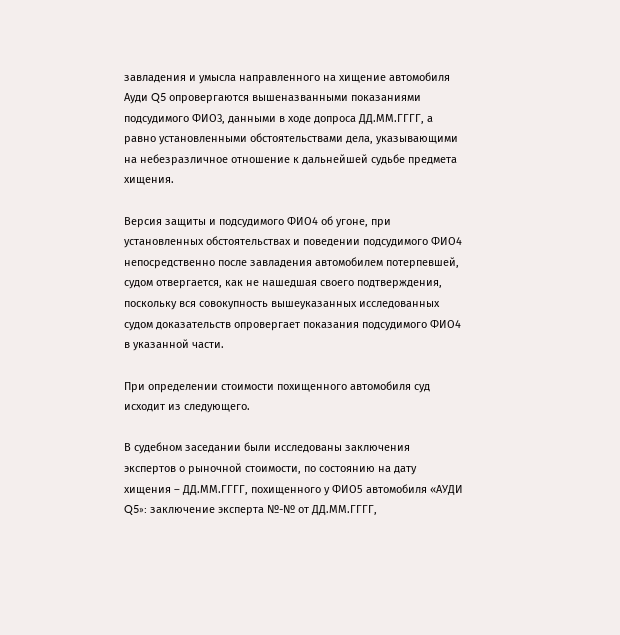завладения и умысла направленного на хищение автомобиля Ауди Q5 опровергаются вышеназванными показаниями подсудимого ФИО3, данными в ходе допроса ДД.ММ.ГГГГ, а равно установленными обстоятельствами дела, указывающими на небезразличное отношение к дальнейшей судьбе предмета хищения.

Версия защиты и подсудимого ФИО4 об угоне, при установленных обстоятельствах и поведении подсудимого ФИО4 непосредственно после завладения автомобилем потерпевшей, судом отвергается, как не нашедшая своего подтверждения, поскольку вся совокупность вышеуказанных исследованных судом доказательств опровергает показания подсудимого ФИО4 в указанной части.

При определении стоимости похищенного автомобиля суд исходит из следующего.

В судебном заседании были исследованы заключения экспертов о рыночной стоимости, по состоянию на дату хищения – ДД.ММ.ГГГГ, похищенного у ФИО5 автомобиля «АУДИ Q5»: заключение эксперта №-№ от ДД.ММ.ГГГГ,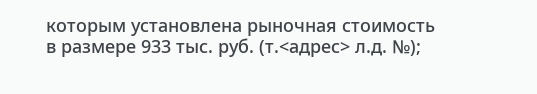которым установлена рыночная стоимость в размере 933 тыс. руб. (т.<адрес> л.д. №);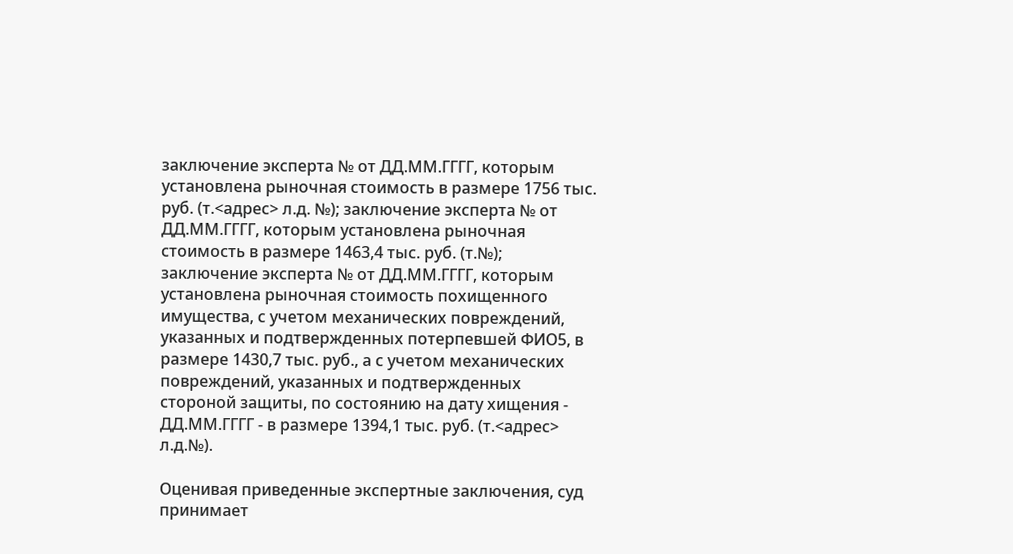заключение эксперта № от ДД.ММ.ГГГГ, которым установлена рыночная стоимость в размере 1756 тыс. руб. (т.<адрес> л.д. №); заключение эксперта № от ДД.ММ.ГГГГ, которым установлена рыночная стоимость в размере 1463,4 тыс. руб. (т.№); заключение эксперта № от ДД.ММ.ГГГГ, которым установлена рыночная стоимость похищенного имущества, с учетом механических повреждений, указанных и подтвержденных потерпевшей ФИО5, в размере 1430,7 тыс. руб., а с учетом механических повреждений, указанных и подтвержденных стороной защиты, по состоянию на дату хищения - ДД.ММ.ГГГГ - в размере 1394,1 тыс. руб. (т.<адрес> л.д.№).

Оценивая приведенные экспертные заключения, суд принимает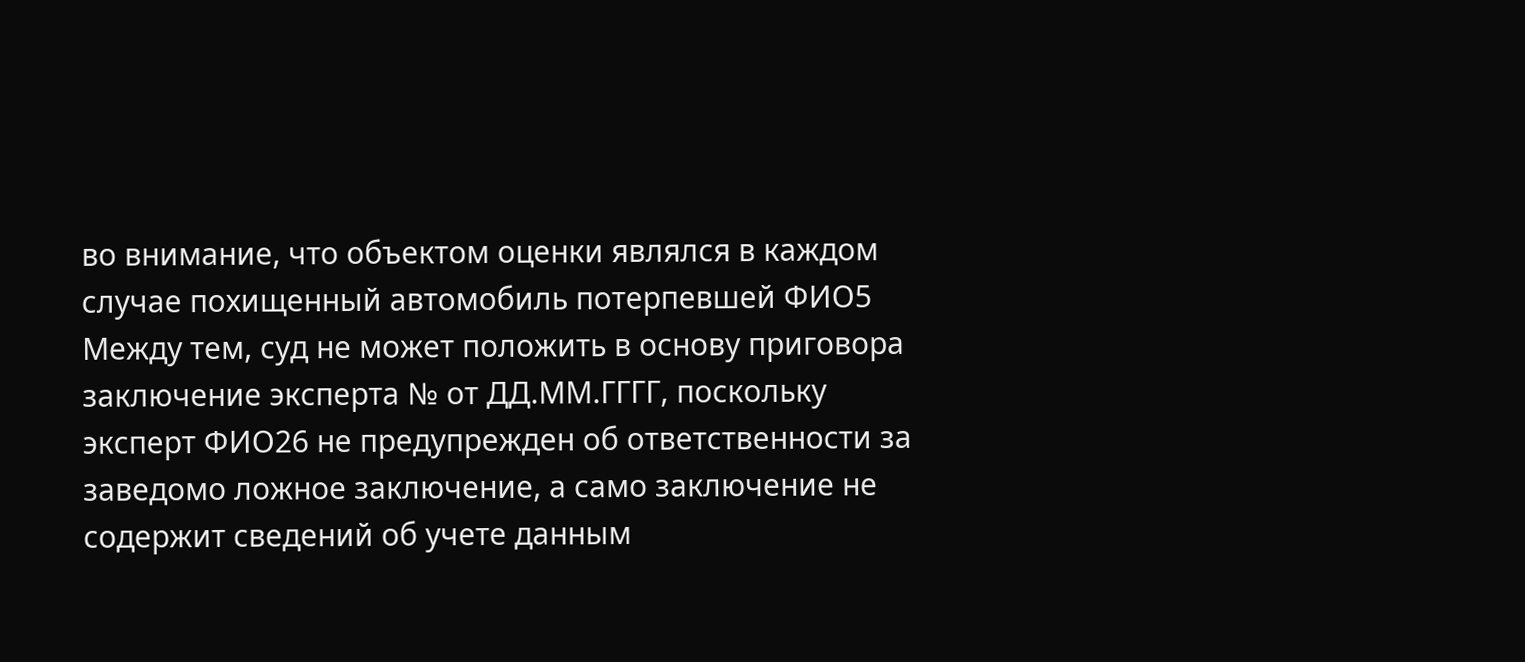во внимание, что объектом оценки являлся в каждом случае похищенный автомобиль потерпевшей ФИО5 Между тем, суд не может положить в основу приговора заключение эксперта № от ДД.ММ.ГГГГ, поскольку эксперт ФИО26 не предупрежден об ответственности за заведомо ложное заключение, а само заключение не содержит сведений об учете данным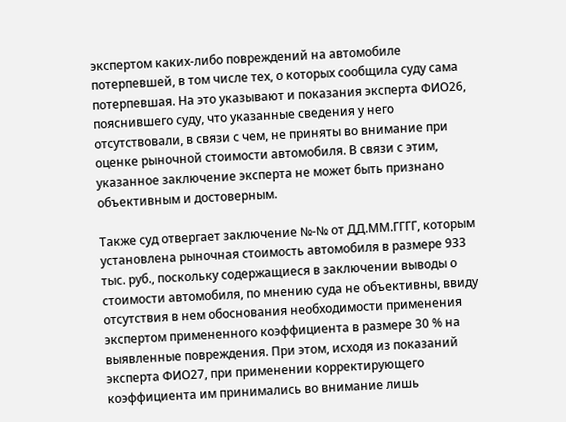экспертом каких-либо повреждений на автомобиле потерпевшей, в том числе тех, о которых сообщила суду сама потерпевшая. На это указывают и показания эксперта ФИО26, пояснившего суду, что указанные сведения у него отсутствовали, в связи с чем, не приняты во внимание при оценке рыночной стоимости автомобиля. В связи с этим, указанное заключение эксперта не может быть признано объективным и достоверным.

Также суд отвергает заключение №-№ от ДД.ММ.ГГГГ, которым установлена рыночная стоимость автомобиля в размере 933 тыс. руб., поскольку содержащиеся в заключении выводы о стоимости автомобиля, по мнению суда не объективны, ввиду отсутствия в нем обоснования необходимости применения экспертом примененного коэффициента в размере 30 % на выявленные повреждения. При этом, исходя из показаний эксперта ФИО27, при применении корректирующего коэффициента им принимались во внимание лишь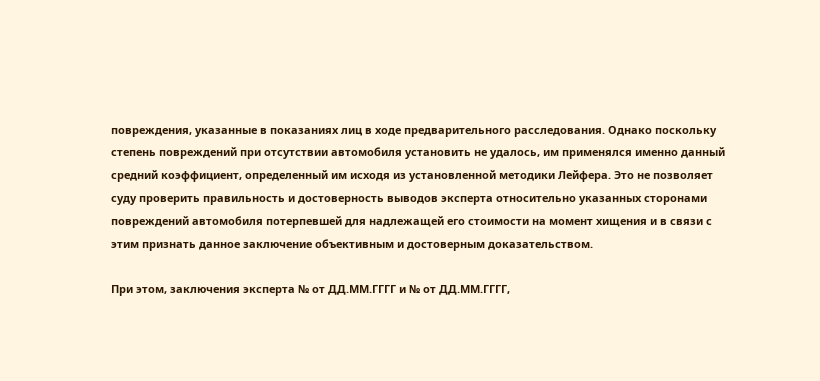повреждения, указанные в показаниях лиц в ходе предварительного расследования. Однако поскольку степень повреждений при отсутствии автомобиля установить не удалось, им применялся именно данный средний коэффициент, определенный им исходя из установленной методики Лейфера. Это не позволяет суду проверить правильность и достоверность выводов эксперта относительно указанных сторонами повреждений автомобиля потерпевшей для надлежащей его стоимости на момент хищения и в связи с этим признать данное заключение объективным и достоверным доказательством.

При этом, заключения эксперта № от ДД.ММ.ГГГГ и № от ДД.ММ.ГГГГ,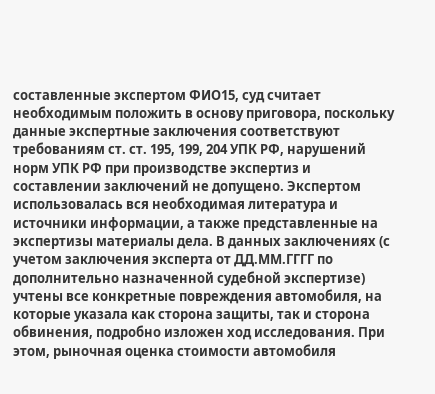составленные экспертом ФИО15, суд считает необходимым положить в основу приговора, поскольку данные экспертные заключения соответствуют требованиям ст. ст. 195, 199, 204 УПК РФ, нарушений норм УПК РФ при производстве экспертиз и составлении заключений не допущено. Экспертом использовалась вся необходимая литература и источники информации, а также представленные на экспертизы материалы дела. В данных заключениях (с учетом заключения эксперта от ДД.ММ.ГГГГ по дополнительно назначенной судебной экспертизе) учтены все конкретные повреждения автомобиля, на которые указала как сторона защиты, так и сторона обвинения, подробно изложен ход исследования. При этом, рыночная оценка стоимости автомобиля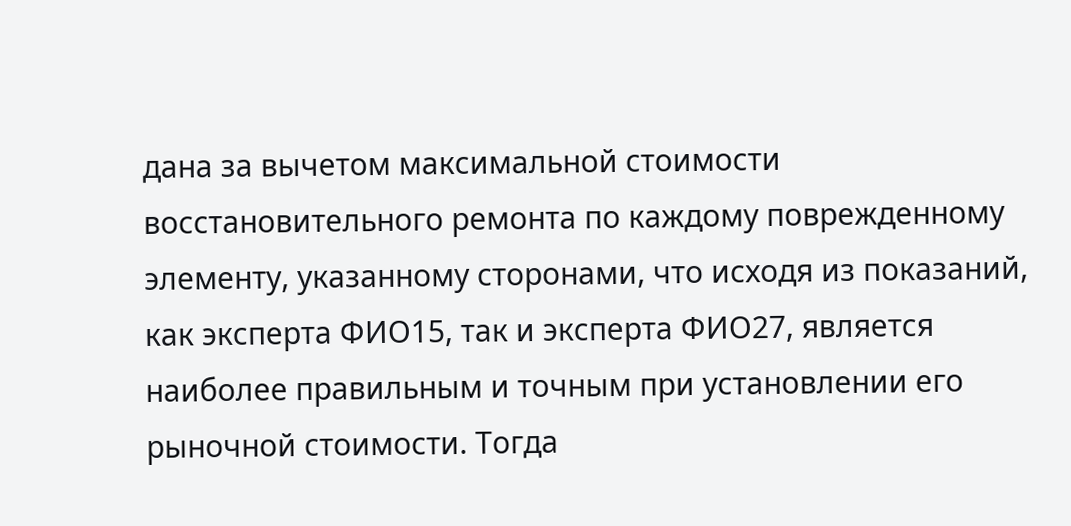дана за вычетом максимальной стоимости восстановительного ремонта по каждому поврежденному элементу, указанному сторонами, что исходя из показаний, как эксперта ФИО15, так и эксперта ФИО27, является наиболее правильным и точным при установлении его рыночной стоимости. Тогда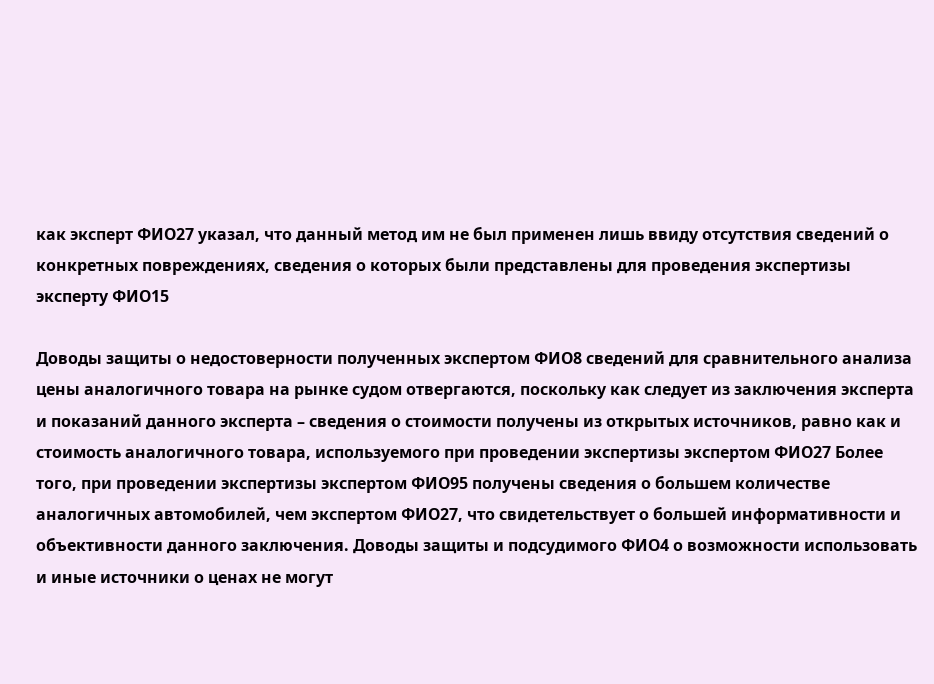как эксперт ФИО27 указал, что данный метод им не был применен лишь ввиду отсутствия сведений о конкретных повреждениях, сведения о которых были представлены для проведения экспертизы эксперту ФИО15

Доводы защиты о недостоверности полученных экспертом ФИО8 сведений для сравнительного анализа цены аналогичного товара на рынке судом отвергаются, поскольку как следует из заключения эксперта и показаний данного эксперта – сведения о стоимости получены из открытых источников, равно как и стоимость аналогичного товара, используемого при проведении экспертизы экспертом ФИО27 Более того, при проведении экспертизы экспертом ФИО95 получены сведения о большем количестве аналогичных автомобилей, чем экспертом ФИО27, что свидетельствует о большей информативности и объективности данного заключения. Доводы защиты и подсудимого ФИО4 о возможности использовать и иные источники о ценах не могут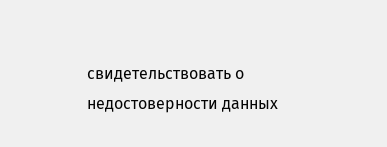свидетельствовать о недостоверности данных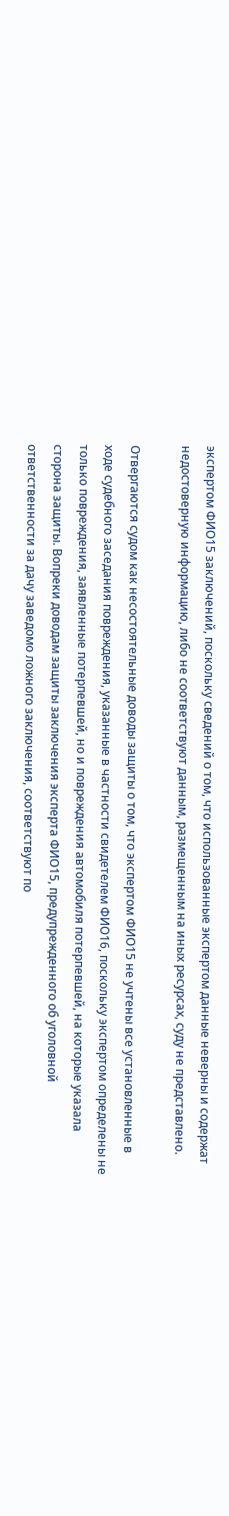экспертом ФИО15 заключений, поскольку сведений о том, что использованные экспертом данные неверны и содержат недостоверную информацию, либо не соответствуют данным, размещенным на иных ресурсах, суду не представлено.

Отвергаются судом как несостоятельные доводы защиты о том, что экспертом ФИО15 не учтены все установленные в ходе судебного заседания повреждения, указанные в частности свидетелем ФИО16, поскольку экспертом определены не только повреждения, заявленные потерпевшей, но и повреждения автомобиля потерпевшей, на которые указала сторона защиты. Вопреки доводам защиты заключения эксперта ФИО15, предупрежденного об уголовной ответственности за дачу заведомо ложного заключения, соответствуют по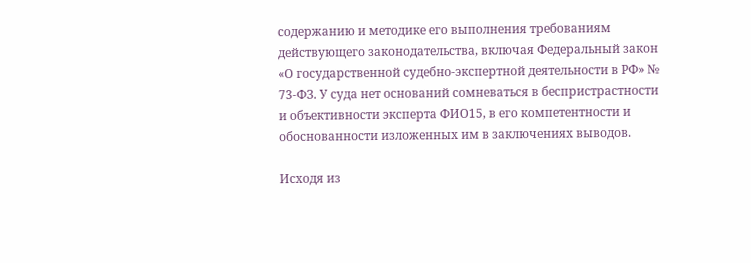содержанию и методике его выполнения требованиям действующего законодательства, включая Федеральный закон «О государственной судебно-экспертной деятельности в РФ» № 73-ФЗ. У суда нет оснований сомневаться в беспристрастности и объективности эксперта ФИО15, в его компетентности и обоснованности изложенных им в заключениях выводов.

Исходя из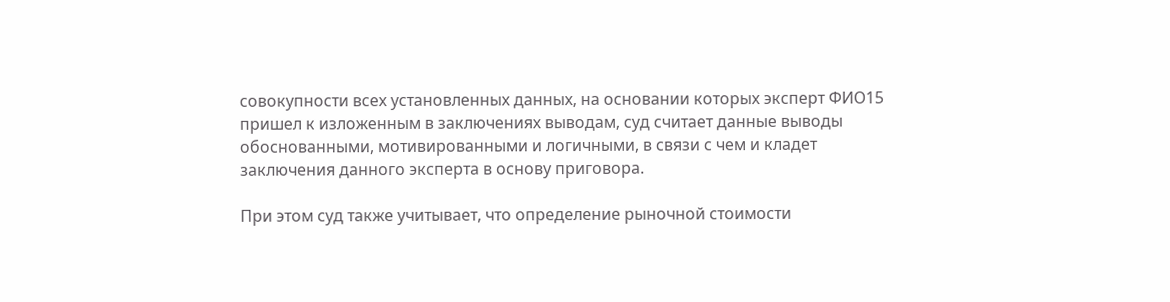совокупности всех установленных данных, на основании которых эксперт ФИО15 пришел к изложенным в заключениях выводам, суд считает данные выводы обоснованными, мотивированными и логичными, в связи с чем и кладет заключения данного эксперта в основу приговора.

При этом суд также учитывает, что определение рыночной стоимости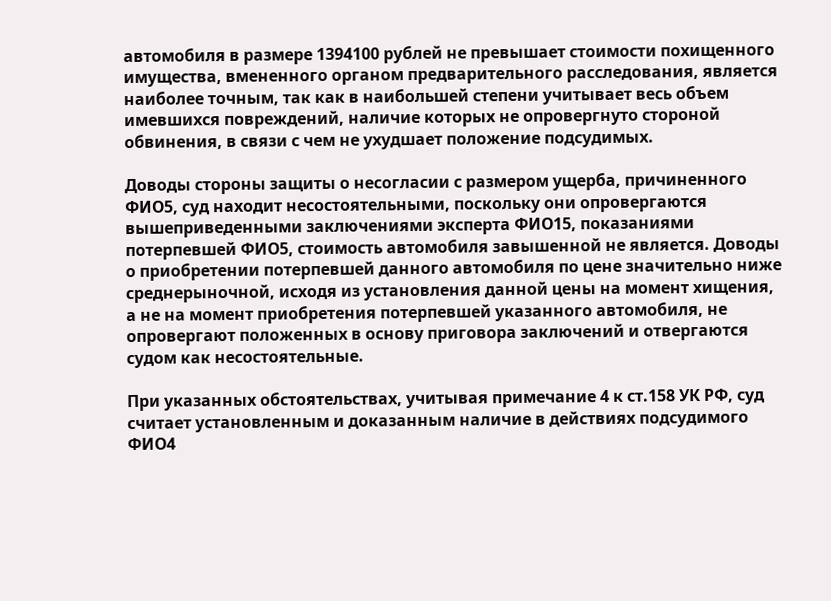автомобиля в размере 1394100 рублей не превышает стоимости похищенного имущества, вмененного органом предварительного расследования, является наиболее точным, так как в наибольшей степени учитывает весь объем имевшихся повреждений, наличие которых не опровергнуто стороной обвинения, в связи с чем не ухудшает положение подсудимых.

Доводы стороны защиты о несогласии с размером ущерба, причиненного ФИО5, суд находит несостоятельными, поскольку они опровергаются вышеприведенными заключениями эксперта ФИО15, показаниями потерпевшей ФИО5, стоимость автомобиля завышенной не является. Доводы о приобретении потерпевшей данного автомобиля по цене значительно ниже среднерыночной, исходя из установления данной цены на момент хищения, а не на момент приобретения потерпевшей указанного автомобиля, не опровергают положенных в основу приговора заключений и отвергаются судом как несостоятельные.

При указанных обстоятельствах, учитывая примечание 4 к ст.158 УК РФ, суд считает установленным и доказанным наличие в действиях подсудимого ФИО4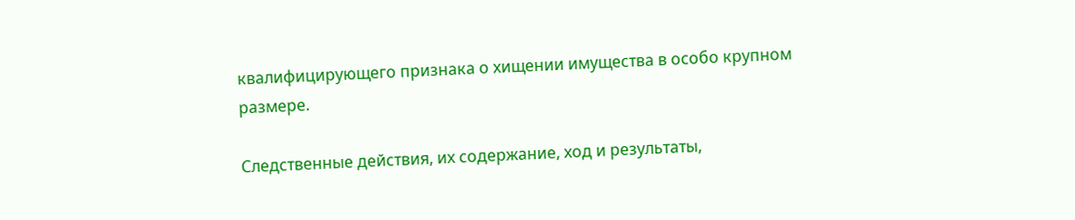квалифицирующего признака о хищении имущества в особо крупном размере.

Следственные действия, их содержание, ход и результаты,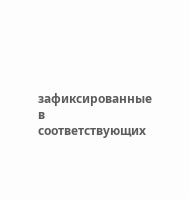зафиксированные в соответствующих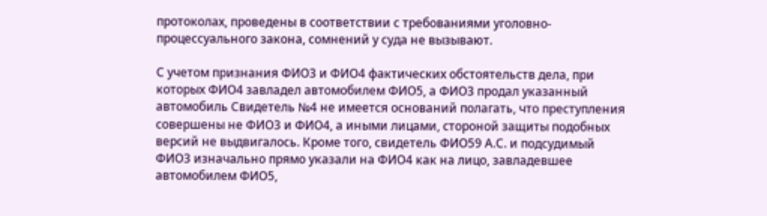протоколах, проведены в соответствии с требованиями уголовно-процессуального закона, сомнений у суда не вызывают.

С учетом признания ФИО3 и ФИО4 фактических обстоятельств дела, при которых ФИО4 завладел автомобилем ФИО5, а ФИО3 продал указанный автомобиль Свидетель №4 не имеется оснований полагать, что преступления совершены не ФИО3 и ФИО4, а иными лицами, стороной защиты подобных версий не выдвигалось. Кроме того, свидетель ФИО59 А.С. и подсудимый ФИО3 изначально прямо указали на ФИО4 как на лицо, завладевшее автомобилем ФИО5,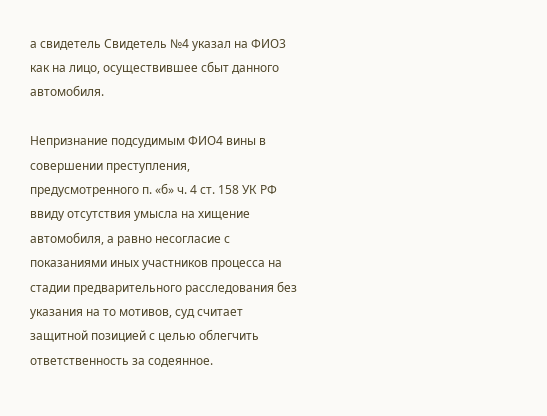а свидетель Свидетель №4 указал на ФИО3 как на лицо, осуществившее сбыт данного автомобиля.

Непризнание подсудимым ФИО4 вины в совершении преступления, предусмотренного п. «б» ч. 4 ст. 158 УК РФ ввиду отсутствия умысла на хищение автомобиля, а равно несогласие с показаниями иных участников процесса на стадии предварительного расследования без указания на то мотивов, суд считает защитной позицией с целью облегчить ответственность за содеянное.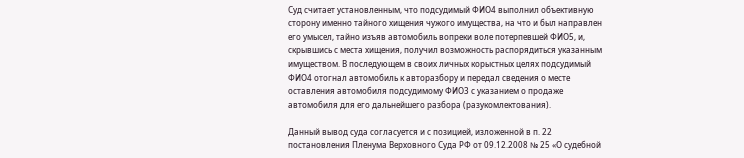Суд считает установленным, что подсудимый ФИО4 выполнил объективную сторону именно тайного хищения чужого имущества, на что и был направлен его умысел, тайно изъяв автомобиль вопреки воле потерпевшей ФИО5, и, скрывшись с места хищения, получил возможность распорядиться указанным имуществом. В последующем в своих личных корыстных целях подсудимый ФИО4 отогнал автомобиль к авторазбору и передал сведения о месте оставления автомобиля подсудимому ФИО3 с указанием о продаже автомобиля для его дальнейшего разбора (разукомлектования).

Данный вывод суда согласуется и с позицией, изложенной в п. 22 постановления Пленума Верховного Суда РФ от 09.12.2008 № 25 «О судебной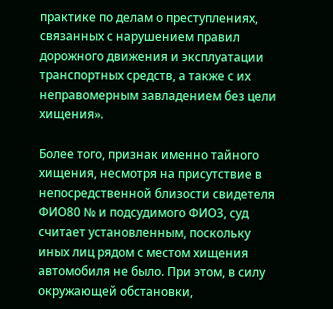практике по делам о преступлениях, связанных с нарушением правил дорожного движения и эксплуатации транспортных средств, а также с их неправомерным завладением без цели хищения».

Более того, признак именно тайного хищения, несмотря на присутствие в непосредственной близости свидетеля ФИО80 № и подсудимого ФИО3, суд считает установленным, поскольку иных лиц рядом с местом хищения автомобиля не было. При этом, в силу окружающей обстановки,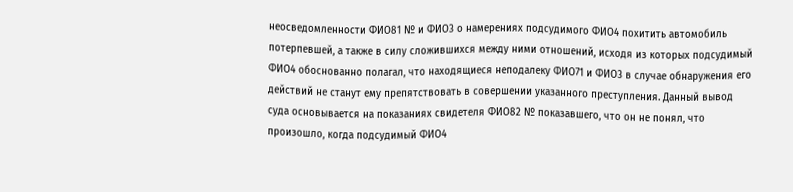неосведомленности ФИО81 № и ФИО3 о намерениях подсудимого ФИО4 похитить автомобиль потерпевшей, а также в силу сложившихся между ними отношений, исходя из которых подсудимый ФИО4 обоснованно полагал, что находящиеся неподалеку ФИО71 и ФИО3 в случае обнаружения его действий не станут ему препятствовать в совершении указанного преступления. Данный вывод суда основывается на показаниях свидетеля ФИО82 № показавшего, что он не понял, что произошло, когда подсудимый ФИО4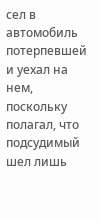сел в автомобиль потерпевшей и уехал на нем, поскольку полагал, что подсудимый шел лишь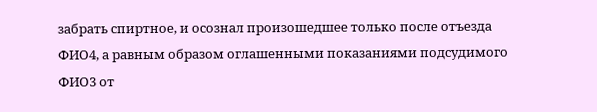забрать спиртное, и осознал произошедшее только после отъезда ФИО4, а равным образом оглашенными показаниями подсудимого ФИО3 от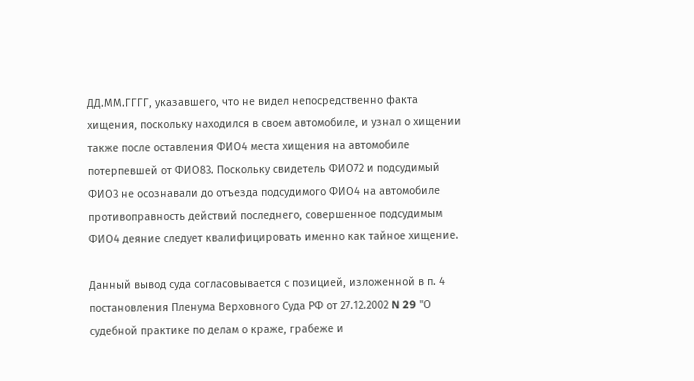ДД.ММ.ГГГГ, указавшего, что не видел непосредственно факта хищения, поскольку находился в своем автомобиле, и узнал о хищении также после оставления ФИО4 места хищения на автомобиле потерпевшей от ФИО83. Поскольку свидетель ФИО72 и подсудимый ФИО3 не осознавали до отъезда подсудимого ФИО4 на автомобиле противоправность действий последнего, совершенное подсудимым ФИО4 деяние следует квалифицировать именно как тайное хищение.

Данный вывод суда согласовывается с позицией, изложенной в п. 4 постановления Пленума Верховного Суда РФ от 27.12.2002 N 29 "О судебной практике по делам о краже, грабеже и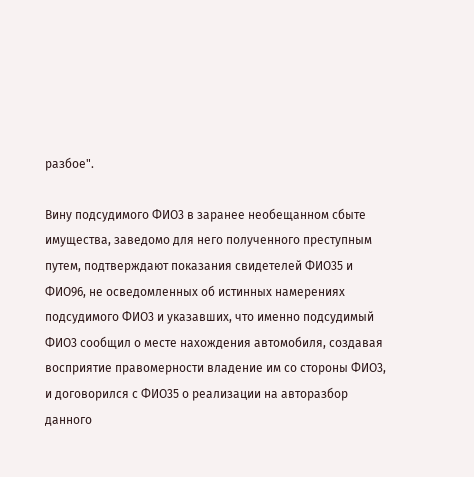разбое".

Вину подсудимого ФИО3 в заранее необещанном сбыте имущества, заведомо для него полученного преступным путем, подтверждают показания свидетелей ФИО35 и ФИО96, не осведомленных об истинных намерениях подсудимого ФИО3 и указавших, что именно подсудимый ФИО3 сообщил о месте нахождения автомобиля, создавая восприятие правомерности владение им со стороны ФИО3, и договорился с ФИО35 о реализации на авторазбор данного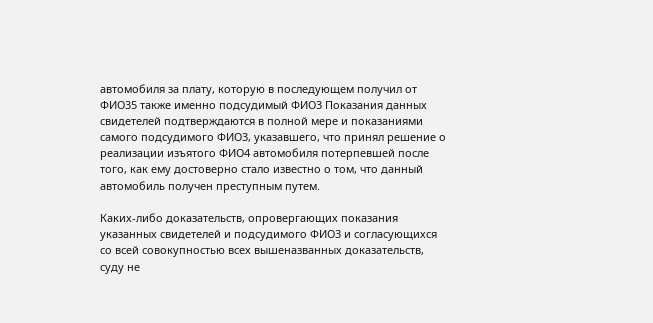автомобиля за плату, которую в последующем получил от ФИО35 также именно подсудимый ФИО3 Показания данных свидетелей подтверждаются в полной мере и показаниями самого подсудимого ФИО3, указавшего, что принял решение о реализации изъятого ФИО4 автомобиля потерпевшей после того, как ему достоверно стало известно о том, что данный автомобиль получен преступным путем.

Каких-либо доказательств, опровергающих показания указанных свидетелей и подсудимого ФИО3 и согласующихся со всей совокупностью всех вышеназванных доказательств, суду не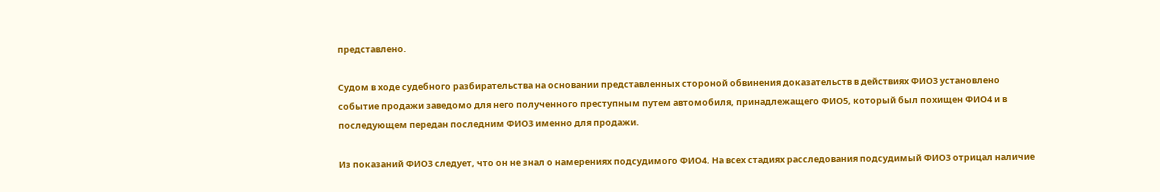представлено.

Судом в ходе судебного разбирательства на основании представленных стороной обвинения доказательств в действиях ФИО3 установлено событие продажи заведомо для него полученного преступным путем автомобиля, принадлежащего ФИО5, который был похищен ФИО4 и в последующем передан последним ФИО3 именно для продажи.

Из показаний ФИО3 следует, что он не знал о намерениях подсудимого ФИО4. На всех стадиях расследования подсудимый ФИО3 отрицал наличие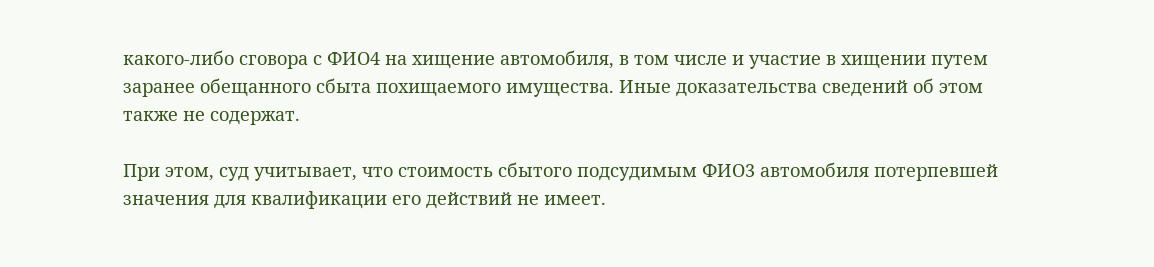какого-либо сговора с ФИО4 на хищение автомобиля, в том числе и участие в хищении путем заранее обещанного сбыта похищаемого имущества. Иные доказательства сведений об этом также не содержат.

При этом, суд учитывает, что стоимость сбытого подсудимым ФИО3 автомобиля потерпевшей значения для квалификации его действий не имеет.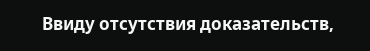Ввиду отсутствия доказательств,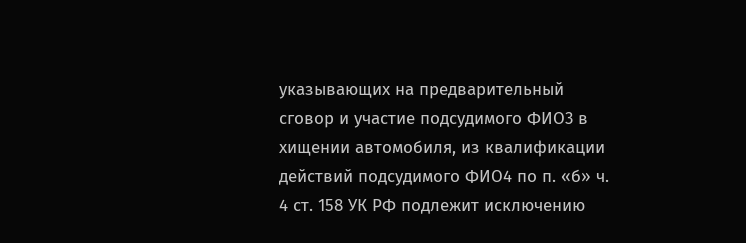указывающих на предварительный сговор и участие подсудимого ФИО3 в хищении автомобиля, из квалификации действий подсудимого ФИО4 по п. «б» ч. 4 ст. 158 УК РФ подлежит исключению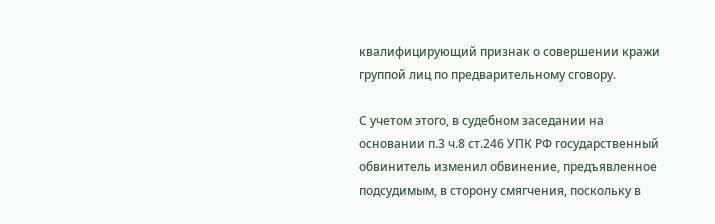квалифицирующий признак о совершении кражи группой лиц по предварительному сговору.

С учетом этого, в судебном заседании на основании п.3 ч.8 ст.246 УПК РФ государственный обвинитель изменил обвинение, предъявленное подсудимым, в сторону смягчения, поскольку в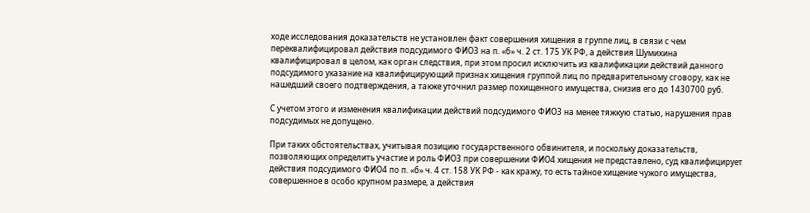ходе исследования доказательств не установлен факт совершения хищения в группе лиц, в связи с чем переквалифицировал действия подсудимого ФИО3 на п. «б» ч. 2 ст. 175 УК РФ, а действия Шумихина квалифицировал в целом, как орган следствия, при этом просил исключить из квалификации действий данного подсудимого указание на квалифицирующий признак хищения группой лиц по предварительному сговору, как не нашедший своего подтверждения, а также уточнил размер похищенного имущества, снизив его до 1430700 руб.

С учетом этого и изменения квалификации действий подсудимого ФИО3 на менее тяжкую статью, нарушения прав подсудимых не допущено.

При таких обстоятельствах, учитывая позицию государственного обвинителя, и поскольку доказательств, позволяющих определить участие и роль ФИО3 при совершении ФИО4 хищения не представлено, суд квалифицирует действия подсудимого ФИО4 по п. «б» ч. 4 ст. 158 УК РФ - как кражу, то есть тайное хищение чужого имущества, совершенное в особо крупном размере, а действия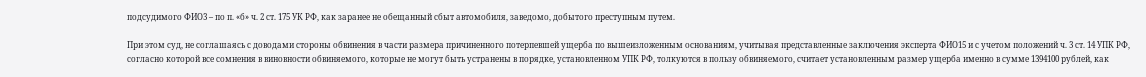подсудимого ФИО3 – по п. «б» ч. 2 ст. 175 УК РФ, как заранее не обещанный сбыт автомобиля, заведомо, добытого преступным путем.

При этом суд, не соглашаясь с доводами стороны обвинения в части размера причиненного потерпевшей ущерба по вышеизложенным основаниям, учитывая представленные заключения эксперта ФИО15 и с учетом положений ч. 3 ст. 14 УПК РФ, согласно которой все сомнения в виновности обвиняемого, которые не могут быть устранены в порядке, установленном УПК РФ, толкуются в пользу обвиняемого, считает установленным размер ущерба именно в сумме 1394100 рублей, как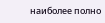наиболее полно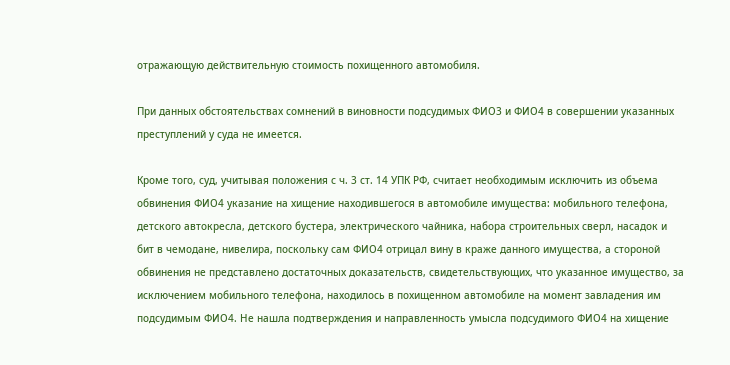отражающую действительную стоимость похищенного автомобиля.

При данных обстоятельствах сомнений в виновности подсудимых ФИО3 и ФИО4 в совершении указанных преступлений у суда не имеется.

Кроме того, суд, учитывая положения с ч. 3 ст. 14 УПК РФ, считает необходимым исключить из объема обвинения ФИО4 указание на хищение находившегося в автомобиле имущества: мобильного телефона, детского автокресла, детского бустера, электрического чайника, набора строительных сверл, насадок и бит в чемодане, нивелира, поскольку сам ФИО4 отрицал вину в краже данного имущества, а стороной обвинения не представлено достаточных доказательств, свидетельствующих, что указанное имущество, за исключением мобильного телефона, находилось в похищенном автомобиле на момент завладения им подсудимым ФИО4. Не нашла подтверждения и направленность умысла подсудимого ФИО4 на хищение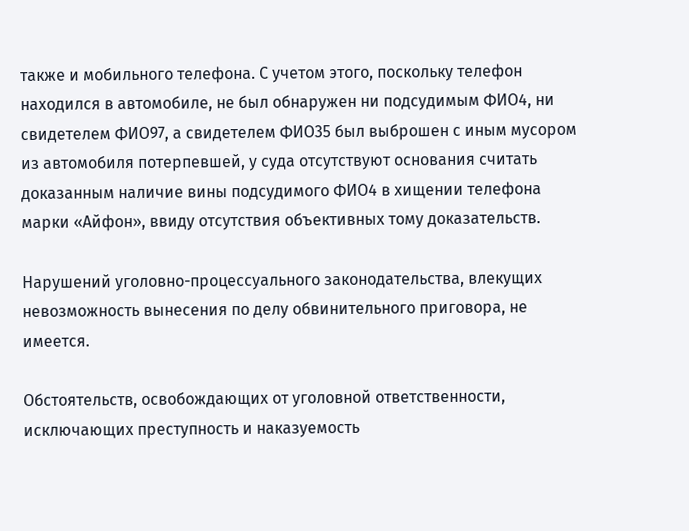также и мобильного телефона. С учетом этого, поскольку телефон находился в автомобиле, не был обнаружен ни подсудимым ФИО4, ни свидетелем ФИО97, а свидетелем ФИО35 был выброшен с иным мусором из автомобиля потерпевшей, у суда отсутствуют основания считать доказанным наличие вины подсудимого ФИО4 в хищении телефона марки «Айфон», ввиду отсутствия объективных тому доказательств.

Нарушений уголовно-процессуального законодательства, влекущих невозможность вынесения по делу обвинительного приговора, не имеется.

Обстоятельств, освобождающих от уголовной ответственности, исключающих преступность и наказуемость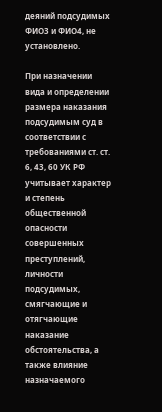деяний подсудимых ФИО3 и ФИО4, не установлено.

При назначении вида и определении размера наказания подсудимым суд в соответствии с требованиями ст. ст. 6, 43, 60 УК РФ учитывает характер и степень общественной опасности совершенных преступлений, личности подсудимых, смягчающие и отягчающие наказание обстоятельства, а также влияние назначаемого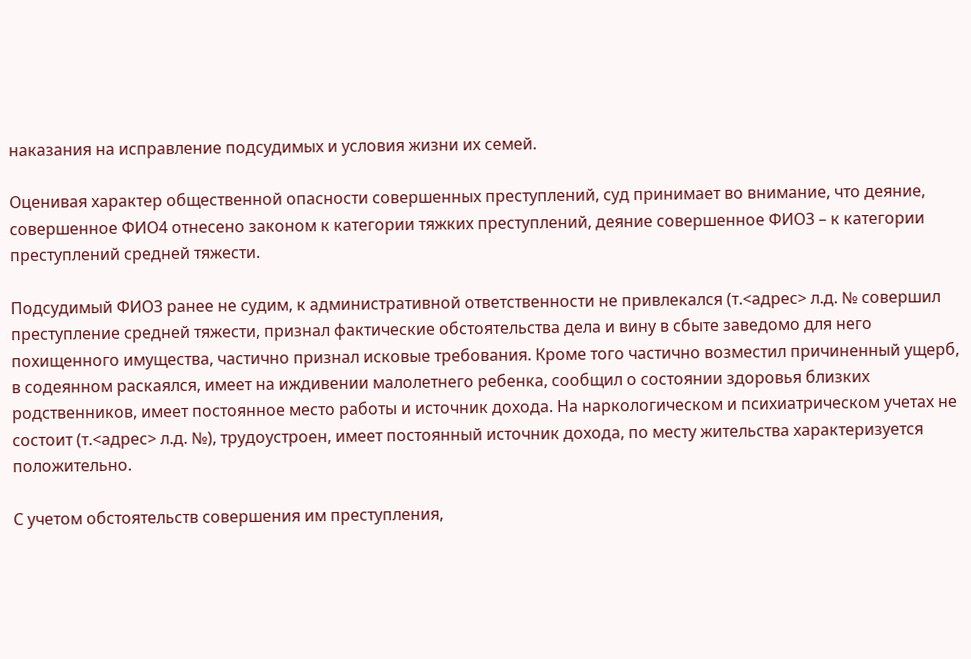наказания на исправление подсудимых и условия жизни их семей.

Оценивая характер общественной опасности совершенных преступлений, суд принимает во внимание, что деяние, совершенное ФИО4 отнесено законом к категории тяжких преступлений, деяние совершенное ФИО3 – к категории преступлений средней тяжести.

Подсудимый ФИО3 ранее не судим, к административной ответственности не привлекался (т.<адрес> л.д. № совершил преступление средней тяжести, признал фактические обстоятельства дела и вину в сбыте заведомо для него похищенного имущества, частично признал исковые требования. Кроме того частично возместил причиненный ущерб, в содеянном раскаялся, имеет на иждивении малолетнего ребенка, сообщил о состоянии здоровья близких родственников, имеет постоянное место работы и источник дохода. На наркологическом и психиатрическом учетах не состоит (т.<адрес> л.д. №), трудоустроен, имеет постоянный источник дохода, по месту жительства характеризуется положительно.

С учетом обстоятельств совершения им преступления,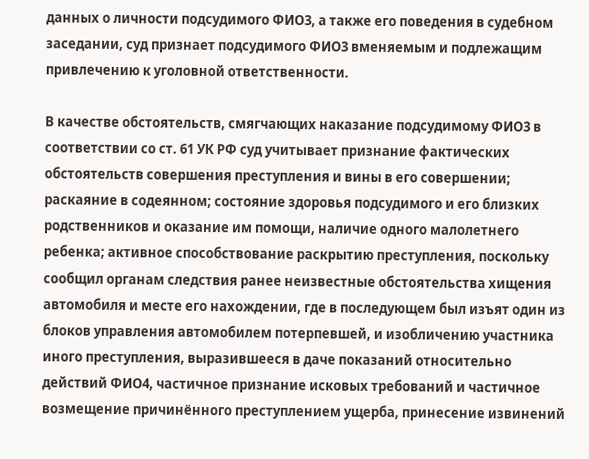данных о личности подсудимого ФИО3, а также его поведения в судебном заседании, суд признает подсудимого ФИО3 вменяемым и подлежащим привлечению к уголовной ответственности.

В качестве обстоятельств, смягчающих наказание подсудимому ФИО3 в соответствии со ст. 61 УК РФ суд учитывает признание фактических обстоятельств совершения преступления и вины в его совершении; раскаяние в содеянном; состояние здоровья подсудимого и его близких родственников и оказание им помощи, наличие одного малолетнего ребенка; активное способствование раскрытию преступления, поскольку сообщил органам следствия ранее неизвестные обстоятельства хищения автомобиля и месте его нахождении, где в последующем был изъят один из блоков управления автомобилем потерпевшей, и изобличению участника иного преступления, выразившееся в даче показаний относительно действий ФИО4, частичное признание исковых требований и частичное возмещение причинённого преступлением ущерба, принесение извинений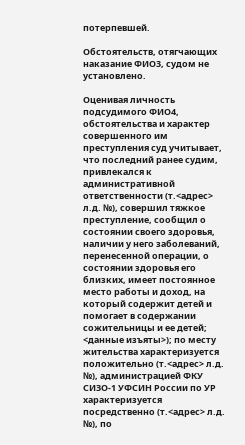потерпевшей.

Обстоятельств, отягчающих наказание ФИО3, судом не установлено.

Оценивая личность подсудимого ФИО4, обстоятельства и характер совершенного им преступления суд учитывает, что последний ранее судим, привлекался к административной ответственности (т.<адрес> л.д. №), совершил тяжкое преступление, сообщил о состоянии своего здоровья, наличии у него заболеваний, перенесенной операции, о состоянии здоровья его близких, имеет постоянное место работы и доход, на который содержит детей и помогает в содержании сожительницы и ее детей; <данные изъяты>); по месту жительства характеризуется положительно (т.<адрес> л.д. №), администрацией ФКУ СИЗО-1 УФСИН России по УР характеризуется посредственно (т.<адрес> л.д. №), по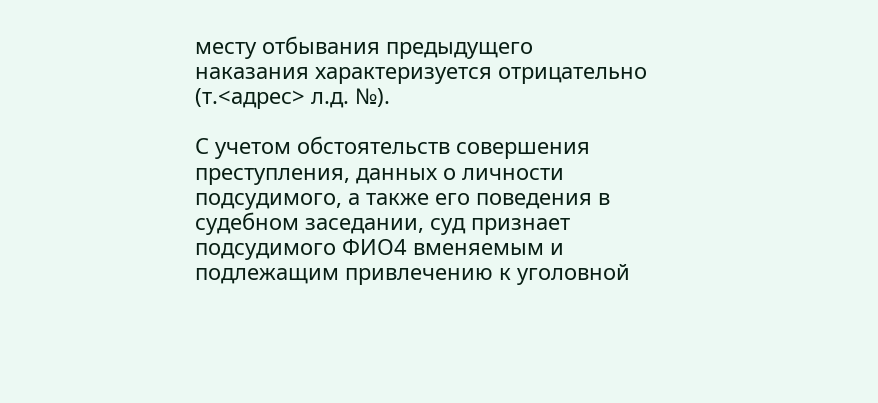месту отбывания предыдущего наказания характеризуется отрицательно (т.<адрес> л.д. №).

С учетом обстоятельств совершения преступления, данных о личности подсудимого, а также его поведения в судебном заседании, суд признает подсудимого ФИО4 вменяемым и подлежащим привлечению к уголовной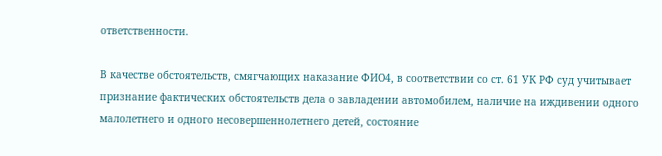ответственности.

В качестве обстоятельств, смягчающих наказание ФИО4, в соответствии со ст. 61 УК РФ суд учитывает признание фактических обстоятельств дела о завладении автомобилем, наличие на иждивении одного малолетнего и одного несовершеннолетнего детей, состояние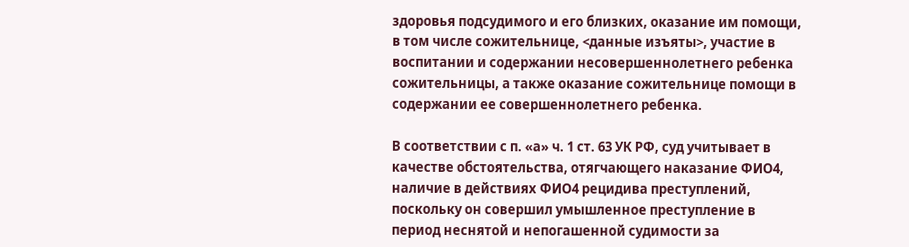здоровья подсудимого и его близких, оказание им помощи, в том числе сожительнице, <данные изъяты>, участие в воспитании и содержании несовершеннолетнего ребенка сожительницы, а также оказание сожительнице помощи в содержании ее совершеннолетнего ребенка.

В соответствии с п. «а» ч. 1 ст. 63 УК РФ, суд учитывает в качестве обстоятельства, отягчающего наказание ФИО4, наличие в действиях ФИО4 рецидива преступлений, поскольку он совершил умышленное преступление в период неснятой и непогашенной судимости за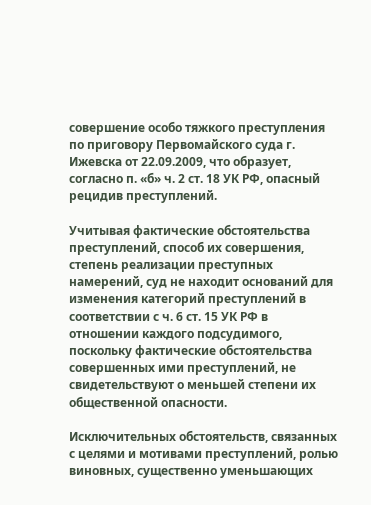совершение особо тяжкого преступления по приговору Первомайского суда г. Ижевска от 22.09.2009, что образует, согласно п. «б» ч. 2 ст. 18 УК РФ, опасный рецидив преступлений.

Учитывая фактические обстоятельства преступлений, способ их совершения, степень реализации преступных намерений, суд не находит оснований для изменения категорий преступлений в соответствии с ч. 6 ст. 15 УК РФ в отношении каждого подсудимого, поскольку фактические обстоятельства совершенных ими преступлений, не свидетельствуют о меньшей степени их общественной опасности.

Исключительных обстоятельств, связанных с целями и мотивами преступлений, ролью виновных, существенно уменьшающих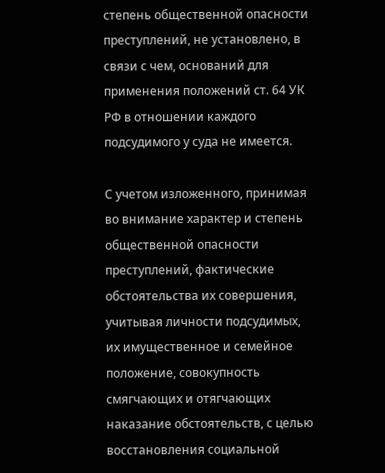степень общественной опасности преступлений, не установлено, в связи с чем, оснований для применения положений ст. 64 УК РФ в отношении каждого подсудимого у суда не имеется.

С учетом изложенного, принимая во внимание характер и степень общественной опасности преступлений, фактические обстоятельства их совершения, учитывая личности подсудимых, их имущественное и семейное положение, совокупность смягчающих и отягчающих наказание обстоятельств, с целью восстановления социальной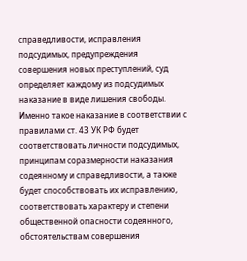справедливости, исправления подсудимых, предупреждения совершения новых преступлений, суд определяет каждому из подсудимых наказание в виде лишения свободы. Именно такое наказание в соответствии с правилами ст. 43 УК РФ будет соответствовать личности подсудимых, принципам соразмерности наказания содеянному и справедливости, а также будет способствовать их исправлению, соответствовать характеру и степени общественной опасности содеянного, обстоятельствам совершения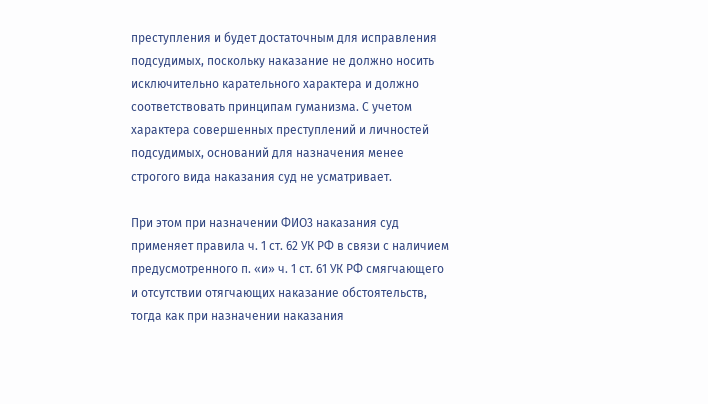преступления и будет достаточным для исправления подсудимых, поскольку наказание не должно носить исключительно карательного характера и должно соответствовать принципам гуманизма. С учетом характера совершенных преступлений и личностей подсудимых, оснований для назначения менее строгого вида наказания суд не усматривает.

При этом при назначении ФИО3 наказания суд применяет правила ч. 1 ст. 62 УК РФ в связи с наличием предусмотренного п. «и» ч. 1 ст. 61 УК РФ смягчающего и отсутствии отягчающих наказание обстоятельств, тогда как при назначении наказания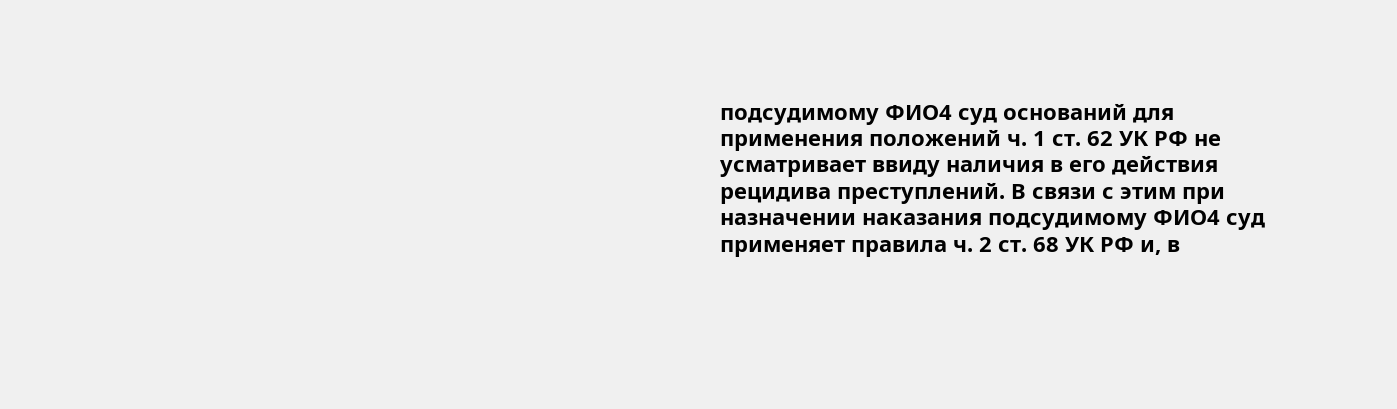подсудимому ФИО4 суд оснований для применения положений ч. 1 ст. 62 УК РФ не усматривает ввиду наличия в его действия рецидива преступлений. В связи с этим при назначении наказания подсудимому ФИО4 суд применяет правила ч. 2 ст. 68 УК РФ и, в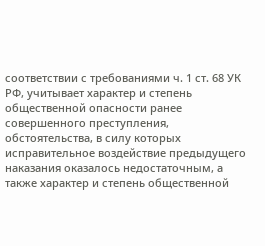соответствии с требованиями ч. 1 ст. 68 УК РФ, учитывает характер и степень общественной опасности ранее совершенного преступления, обстоятельства, в силу которых исправительное воздействие предыдущего наказания оказалось недостаточным, а также характер и степень общественной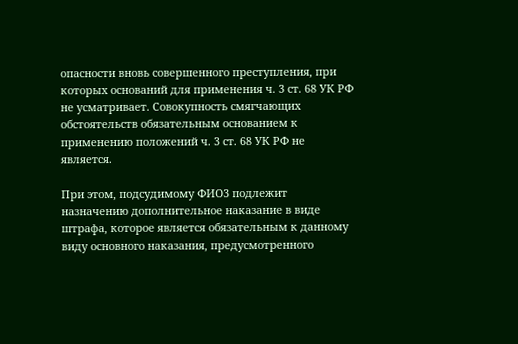опасности вновь совершенного преступления, при которых оснований для применения ч. 3 ст. 68 УК РФ не усматривает. Совокупность смягчающих обстоятельств обязательным основанием к применению положений ч. 3 ст. 68 УК РФ не является.

При этом, подсудимому ФИО3 подлежит назначению дополнительное наказание в виде штрафа, которое является обязательным к данному виду основного наказания, предусмотренного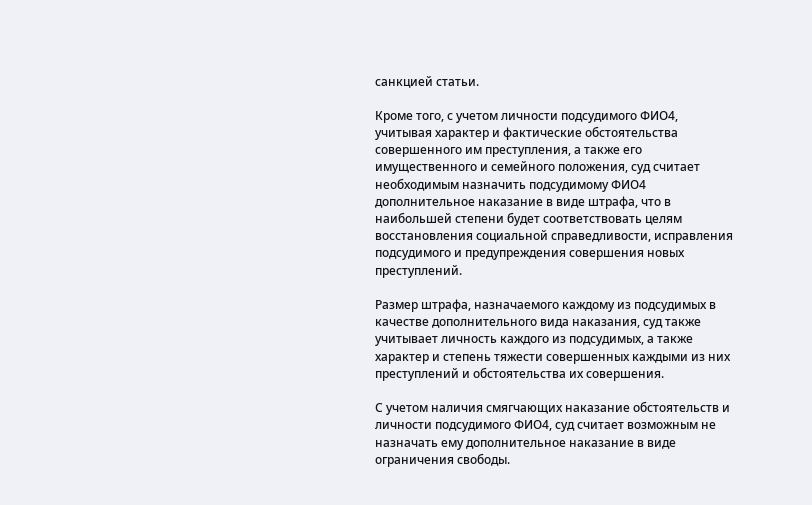санкцией статьи.

Кроме того, с учетом личности подсудимого ФИО4, учитывая характер и фактические обстоятельства совершенного им преступления, а также его имущественного и семейного положения, суд считает необходимым назначить подсудимому ФИО4 дополнительное наказание в виде штрафа, что в наибольшей степени будет соответствовать целям восстановления социальной справедливости, исправления подсудимого и предупреждения совершения новых преступлений.

Размер штрафа, назначаемого каждому из подсудимых в качестве дополнительного вида наказания, суд также учитывает личность каждого из подсудимых, а также характер и степень тяжести совершенных каждыми из них преступлений и обстоятельства их совершения.

С учетом наличия смягчающих наказание обстоятельств и личности подсудимого ФИО4, суд считает возможным не назначать ему дополнительное наказание в виде ограничения свободы.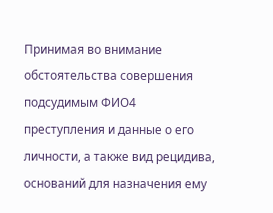Принимая во внимание обстоятельства совершения подсудимым ФИО4 преступления и данные о его личности, а также вид рецидива, оснований для назначения ему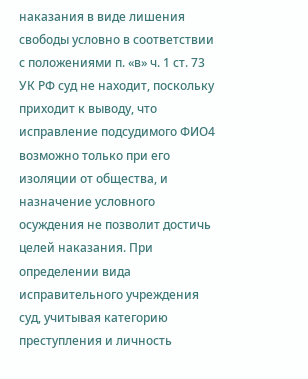наказания в виде лишения свободы условно в соответствии с положениями п. «в» ч. 1 ст. 73 УК РФ суд не находит, поскольку приходит к выводу, что исправление подсудимого ФИО4 возможно только при его изоляции от общества, и назначение условного осуждения не позволит достичь целей наказания. При определении вида исправительного учреждения суд, учитывая категорию преступления и личность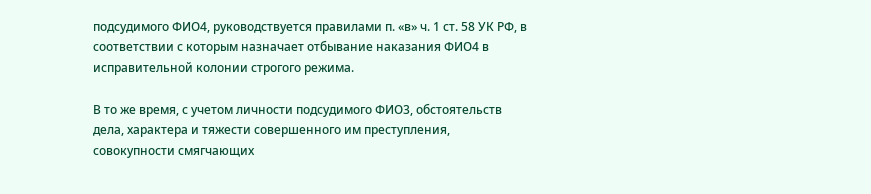подсудимого ФИО4, руководствуется правилами п. «в» ч. 1 ст. 58 УК РФ, в соответствии с которым назначает отбывание наказания ФИО4 в исправительной колонии строгого режима.

В то же время, с учетом личности подсудимого ФИО3, обстоятельств дела, характера и тяжести совершенного им преступления, совокупности смягчающих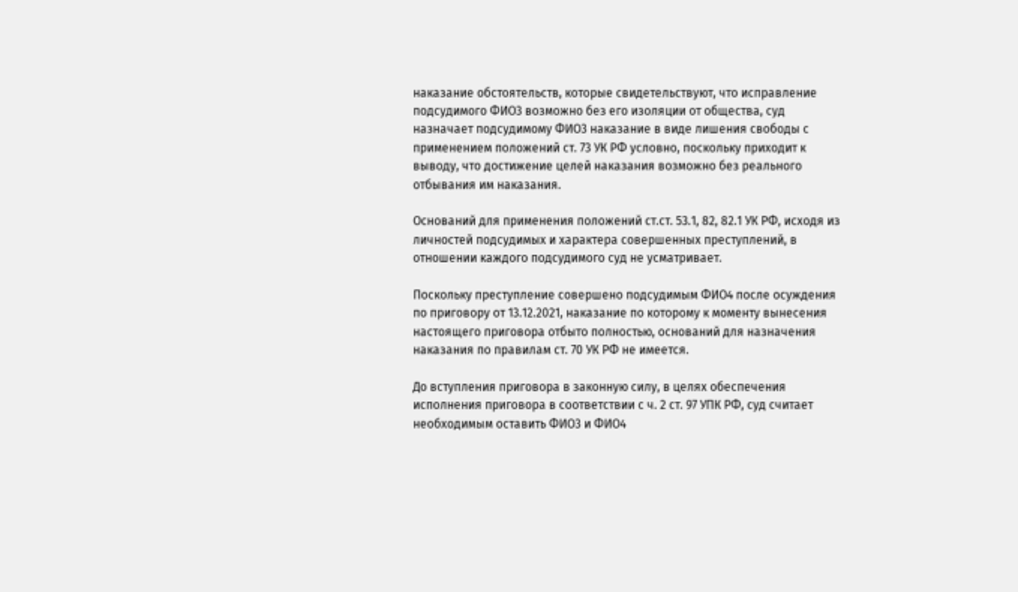наказание обстоятельств, которые свидетельствуют, что исправление подсудимого ФИО3 возможно без его изоляции от общества, суд назначает подсудимому ФИО3 наказание в виде лишения свободы с применением положений ст. 73 УК РФ условно, поскольку приходит к выводу, что достижение целей наказания возможно без реального отбывания им наказания.

Оснований для применения положений ст.ст. 53.1, 82, 82.1 УК РФ, исходя из личностей подсудимых и характера совершенных преступлений, в отношении каждого подсудимого суд не усматривает.

Поскольку преступление совершено подсудимым ФИО4 после осуждения по приговору от 13.12.2021, наказание по которому к моменту вынесения настоящего приговора отбыто полностью, оснований для назначения наказания по правилам ст. 70 УК РФ не имеется.

До вступления приговора в законную силу, в целях обеспечения исполнения приговора в соответствии с ч. 2 ст. 97 УПК РФ, суд считает необходимым оставить ФИО3 и ФИО4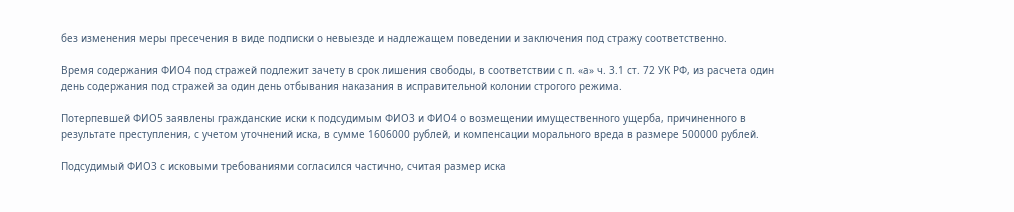без изменения меры пресечения в виде подписки о невыезде и надлежащем поведении и заключения под стражу соответственно.

Время содержания ФИО4 под стражей подлежит зачету в срок лишения свободы, в соответствии с п. «а» ч. 3.1 ст. 72 УК РФ, из расчета один день содержания под стражей за один день отбывания наказания в исправительной колонии строгого режима.

Потерпевшей ФИО5 заявлены гражданские иски к подсудимым ФИО3 и ФИО4 о возмещении имущественного ущерба, причиненного в результате преступления, с учетом уточнений иска, в сумме 1606000 рублей, и компенсации морального вреда в размере 500000 рублей.

Подсудимый ФИО3 с исковыми требованиями согласился частично, считая размер иска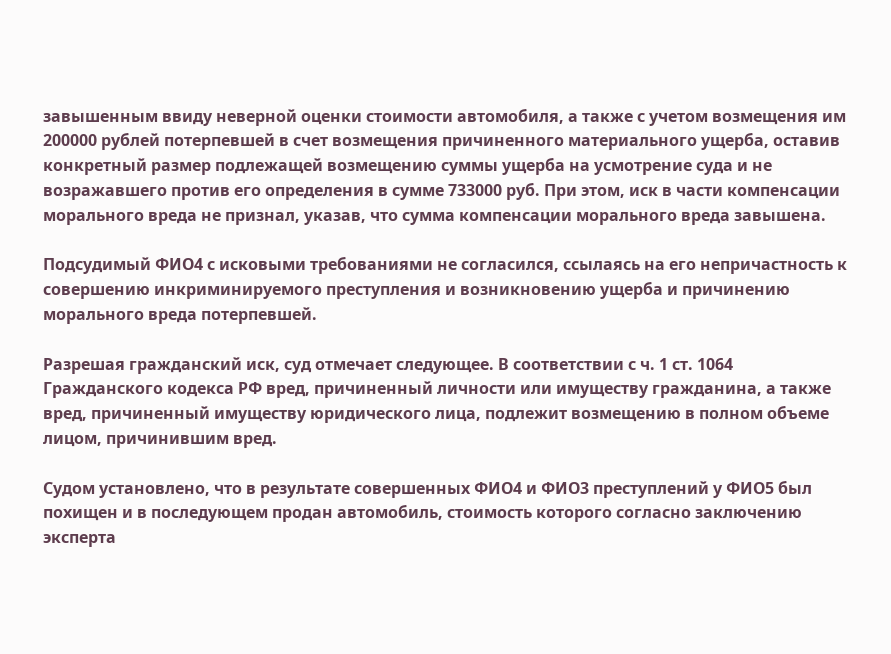завышенным ввиду неверной оценки стоимости автомобиля, а также с учетом возмещения им 200000 рублей потерпевшей в счет возмещения причиненного материального ущерба, оставив конкретный размер подлежащей возмещению суммы ущерба на усмотрение суда и не возражавшего против его определения в сумме 733000 руб. При этом, иск в части компенсации морального вреда не признал, указав, что сумма компенсации морального вреда завышена.

Подсудимый ФИО4 с исковыми требованиями не согласился, ссылаясь на его непричастность к совершению инкриминируемого преступления и возникновению ущерба и причинению морального вреда потерпевшей.

Разрешая гражданский иск, суд отмечает следующее. В соответствии с ч. 1 ст. 1064 Гражданского кодекса РФ вред, причиненный личности или имуществу гражданина, а также вред, причиненный имуществу юридического лица, подлежит возмещению в полном объеме лицом, причинившим вред.

Судом установлено, что в результате совершенных ФИО4 и ФИО3 преступлений у ФИО5 был похищен и в последующем продан автомобиль, стоимость которого согласно заключению эксперта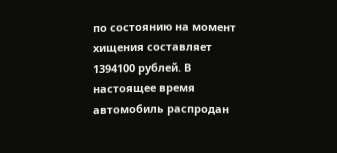по состоянию на момент хищения составляет 1394100 рублей. В настоящее время автомобиль распродан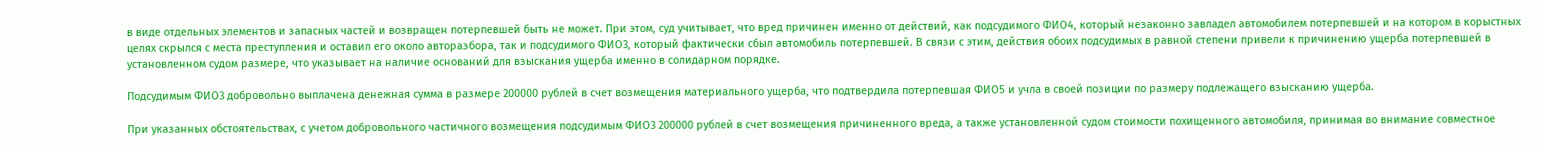в виде отдельных элементов и запасных частей и возвращен потерпевшей быть не может. При этом, суд учитывает, что вред причинен именно от действий, как подсудимого ФИО4, который незаконно завладел автомобилем потерпевшей и на котором в корыстных целях скрылся с места преступления и оставил его около авторазбора, так и подсудимого ФИО3, который фактически сбыл автомобиль потерпевшей. В связи с этим, действия обоих подсудимых в равной степени привели к причинению ущерба потерпевшей в установленном судом размере, что указывает на наличие оснований для взыскания ущерба именно в солидарном порядке.

Подсудимым ФИО3 добровольно выплачена денежная сумма в размере 200000 рублей в счет возмещения материального ущерба, что подтвердила потерпевшая ФИО5 и учла в своей позиции по размеру подлежащего взысканию ущерба.

При указанных обстоятельствах, с учетом добровольного частичного возмещения подсудимым ФИО3 200000 рублей в счет возмещения причиненного вреда, а также установленной судом стоимости похищенного автомобиля, принимая во внимание совместное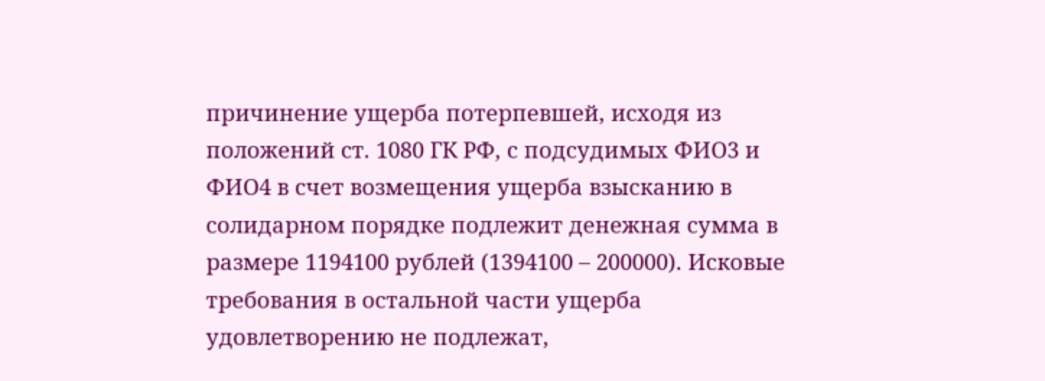причинение ущерба потерпевшей, исходя из положений ст. 1080 ГК РФ, с подсудимых ФИО3 и ФИО4 в счет возмещения ущерба взысканию в солидарном порядке подлежит денежная сумма в размере 1194100 рублей (1394100 – 200000). Исковые требования в остальной части ущерба удовлетворению не подлежат,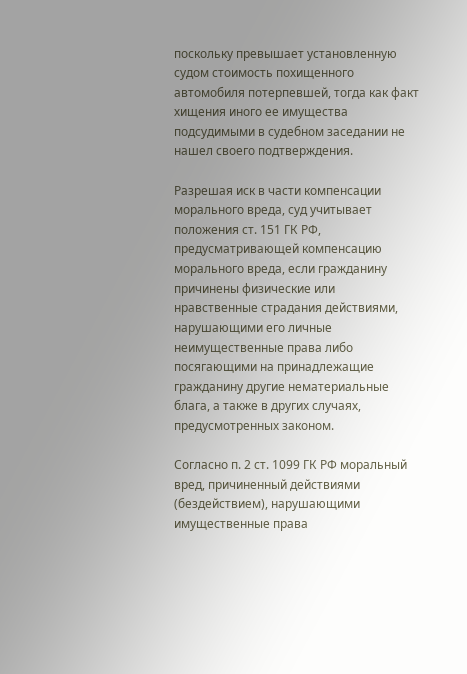поскольку превышает установленную судом стоимость похищенного автомобиля потерпевшей, тогда как факт хищения иного ее имущества подсудимыми в судебном заседании не нашел своего подтверждения.

Разрешая иск в части компенсации морального вреда, суд учитывает положения ст. 151 ГК РФ, предусматривающей компенсацию морального вреда, если гражданину причинены физические или нравственные страдания действиями, нарушающими его личные неимущественные права либо посягающими на принадлежащие гражданину другие нематериальные блага, а также в других случаях, предусмотренных законом.

Согласно п. 2 ст. 1099 ГК РФ моральный вред, причиненный действиями (бездействием), нарушающими имущественные права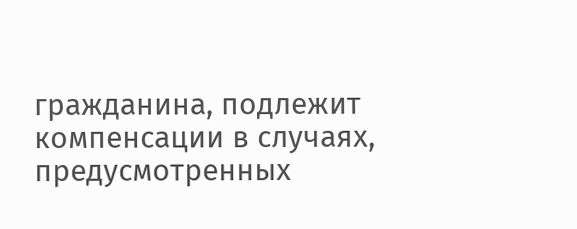гражданина, подлежит компенсации в случаях, предусмотренных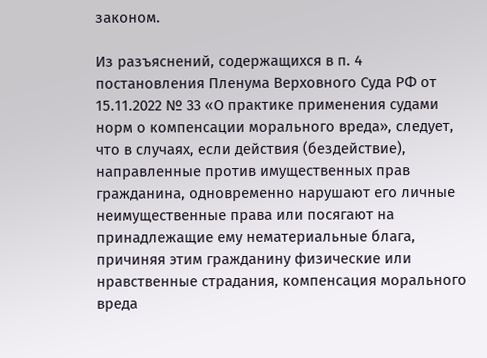законом.

Из разъяснений, содержащихся в п. 4 постановления Пленума Верховного Суда РФ от 15.11.2022 № 33 «О практике применения судами норм о компенсации морального вреда», следует, что в случаях, если действия (бездействие), направленные против имущественных прав гражданина, одновременно нарушают его личные неимущественные права или посягают на принадлежащие ему нематериальные блага, причиняя этим гражданину физические или нравственные страдания, компенсация морального вреда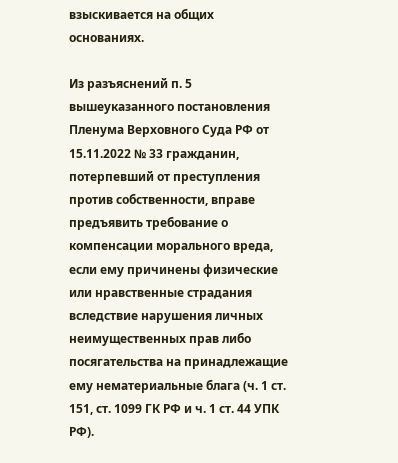взыскивается на общих основаниях.

Из разъяснений п. 5 вышеуказанного постановления Пленума Верховного Суда РФ от 15.11.2022 № 33 гражданин, потерпевший от преступления против собственности, вправе предъявить требование о компенсации морального вреда, если ему причинены физические или нравственные страдания вследствие нарушения личных неимущественных прав либо посягательства на принадлежащие ему нематериальные блага (ч. 1 ст. 151, ст. 1099 ГК РФ и ч. 1 ст. 44 УПК РФ).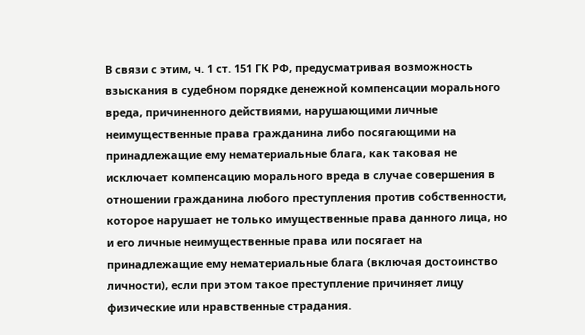В связи с этим, ч. 1 ст. 151 ГК РФ, предусматривая возможность взыскания в судебном порядке денежной компенсации морального вреда, причиненного действиями, нарушающими личные неимущественные права гражданина либо посягающими на принадлежащие ему нематериальные блага, как таковая не исключает компенсацию морального вреда в случае совершения в отношении гражданина любого преступления против собственности, которое нарушает не только имущественные права данного лица, но и его личные неимущественные права или посягает на принадлежащие ему нематериальные блага (включая достоинство личности), если при этом такое преступление причиняет лицу физические или нравственные страдания.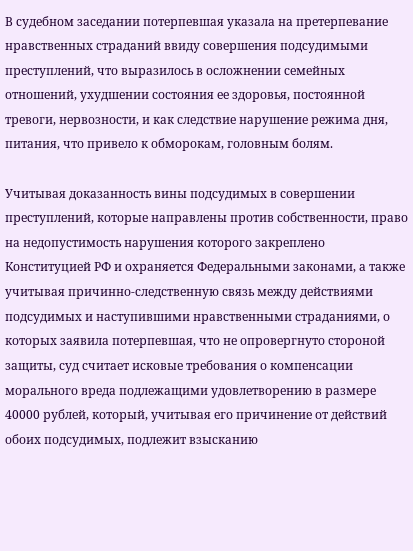В судебном заседании потерпевшая указала на претерпевание нравственных страданий ввиду совершения подсудимыми преступлений, что выразилось в осложнении семейных отношений, ухудшении состояния ее здоровья, постоянной тревоги, нервозности, и как следствие нарушение режима дня, питания, что привело к обморокам, головным болям.

Учитывая доказанность вины подсудимых в совершении преступлений, которые направлены против собственности, право на недопустимость нарушения которого закреплено Конституцией РФ и охраняется Федеральными законами, а также учитывая причинно-следственную связь между действиями подсудимых и наступившими нравственными страданиями, о которых заявила потерпевшая, что не опровергнуто стороной защиты, суд считает исковые требования о компенсации морального вреда подлежащими удовлетворению в размере 40000 рублей, который, учитывая его причинение от действий обоих подсудимых, подлежит взысканию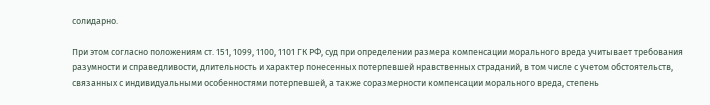солидарно.

При этом согласно положениям ст. 151, 1099, 1100, 1101 ГК РФ, суд при определении размера компенсации морального вреда учитывает требования разумности и справедливости, длительность и характер понесенных потерпевшей нравственных страданий, в том числе с учетом обстоятельств, связанных с индивидуальными особенностями потерпевшей, а также соразмерности компенсации морального вреда, степень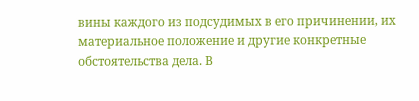вины каждого из подсудимых в его причинении, их материальное положение и другие конкретные обстоятельства дела. В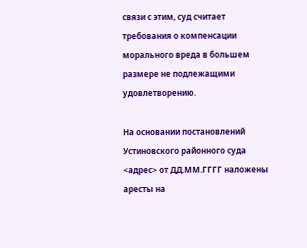связи с этим, суд считает требования о компенсации морального вреда в большем размере не подлежащими удовлетворению.

На основании постановлений Устиновского районного суда <адрес> от ДД.ММ.ГГГГ наложены аресты на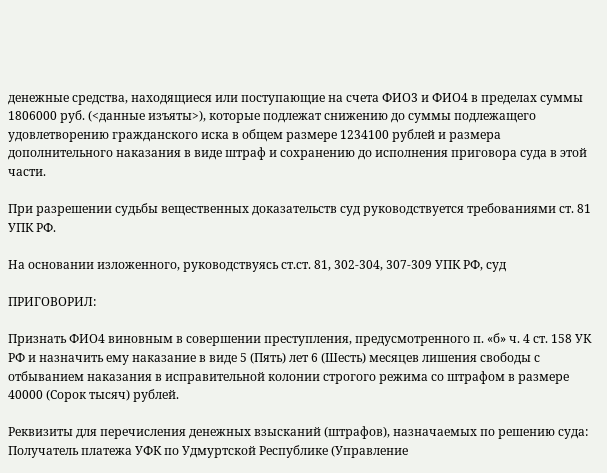денежные средства, находящиеся или поступающие на счета ФИО3 и ФИО4 в пределах суммы 1806000 руб. (<данные изъяты>), которые подлежат снижению до суммы подлежащего удовлетворению гражданского иска в общем размере 1234100 рублей и размера дополнительного наказания в виде штраф и сохранению до исполнения приговора суда в этой части.

При разрешении судьбы вещественных доказательств суд руководствуется требованиями ст. 81 УПК РФ.

На основании изложенного, руководствуясь ст.ст. 81, 302-304, 307-309 УПК РФ, суд

ПРИГОВОРИЛ:

Признать ФИО4 виновным в совершении преступления, предусмотренного п. «б» ч. 4 ст. 158 УК РФ и назначить ему наказание в виде 5 (Пять) лет 6 (Шесть) месяцев лишения свободы с отбыванием наказания в исправительной колонии строгого режима со штрафом в размере 40000 (Сорок тысяч) рублей.

Реквизиты для перечисления денежных взысканий (штрафов), назначаемых по решению суда: Получатель платежа УФК по Удмуртской Республике (Управление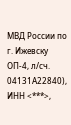МВД России по г. Ижевску ОП-4, л/сч. 04131А22840), ИНН <***>,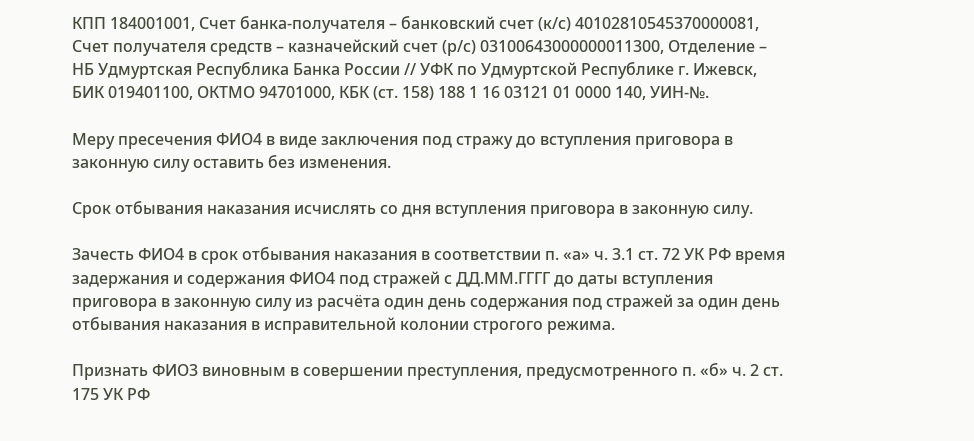КПП 184001001, Счет банка-получателя – банковский счет (к/с) 40102810545370000081, Счет получателя средств – казначейский счет (р/с) 03100643000000011300, Отделение – НБ Удмуртская Республика Банка России // УФК по Удмуртской Республике г. Ижевск, БИК 019401100, ОКТМО 94701000, КБК (ст. 158) 188 1 16 03121 01 0000 140, УИН-№.

Меру пресечения ФИО4 в виде заключения под стражу до вступления приговора в законную силу оставить без изменения.

Срок отбывания наказания исчислять со дня вступления приговора в законную силу.

Зачесть ФИО4 в срок отбывания наказания в соответствии п. «а» ч. 3.1 ст. 72 УК РФ время задержания и содержания ФИО4 под стражей с ДД.ММ.ГГГГ до даты вступления приговора в законную силу из расчёта один день содержания под стражей за один день отбывания наказания в исправительной колонии строгого режима.

Признать ФИО3 виновным в совершении преступления, предусмотренного п. «б» ч. 2 ст. 175 УК РФ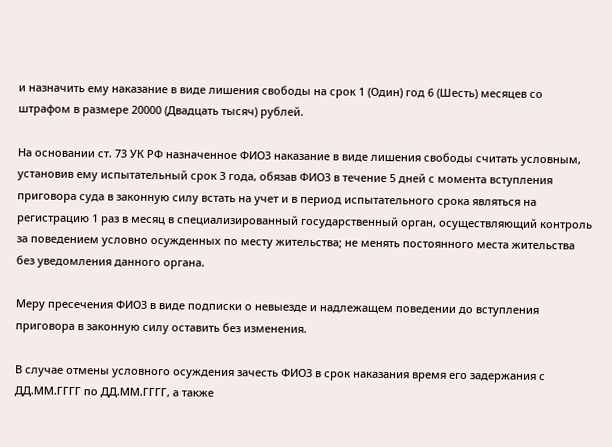и назначить ему наказание в виде лишения свободы на срок 1 (Один) год 6 (Шесть) месяцев со штрафом в размере 20000 (Двадцать тысяч) рублей.

На основании ст. 73 УК РФ назначенное ФИО3 наказание в виде лишения свободы считать условным, установив ему испытательный срок 3 года, обязав ФИО3 в течение 5 дней с момента вступления приговора суда в законную силу встать на учет и в период испытательного срока являться на регистрацию 1 раз в месяц в специализированный государственный орган, осуществляющий контроль за поведением условно осужденных по месту жительства; не менять постоянного места жительства без уведомления данного органа.

Меру пресечения ФИО3 в виде подписки о невыезде и надлежащем поведении до вступления приговора в законную силу оставить без изменения.

В случае отмены условного осуждения зачесть ФИО3 в срок наказания время его задержания с ДД.ММ.ГГГГ по ДД.ММ.ГГГГ, а также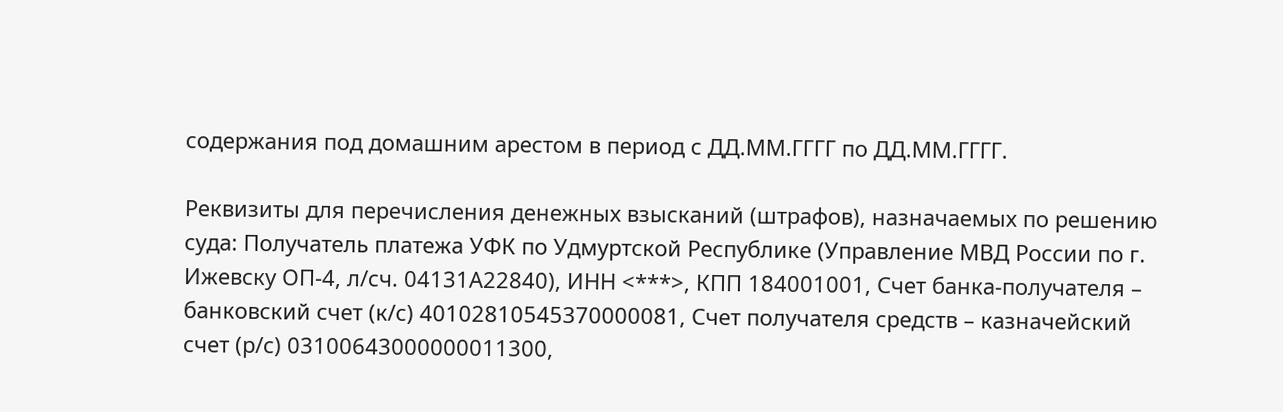содержания под домашним арестом в период с ДД.ММ.ГГГГ по ДД.ММ.ГГГГ.

Реквизиты для перечисления денежных взысканий (штрафов), назначаемых по решению суда: Получатель платежа УФК по Удмуртской Республике (Управление МВД России по г. Ижевску ОП-4, л/сч. 04131А22840), ИНН <***>, КПП 184001001, Счет банка-получателя – банковский счет (к/с) 40102810545370000081, Счет получателя средств – казначейский счет (р/с) 03100643000000011300,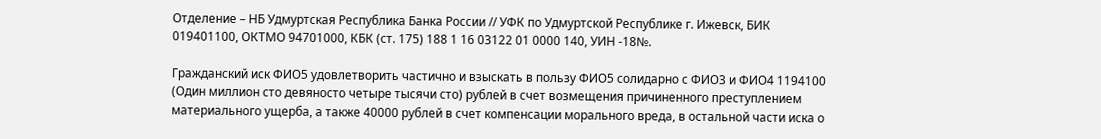Отделение – НБ Удмуртская Республика Банка России // УФК по Удмуртской Республике г. Ижевск, БИК 019401100, ОКТМО 94701000, КБК (ст. 175) 188 1 16 03122 01 0000 140, УИН -18№.

Гражданский иск ФИО5 удовлетворить частично и взыскать в пользу ФИО5 солидарно с ФИО3 и ФИО4 1194100 (Один миллион сто девяносто четыре тысячи сто) рублей в счет возмещения причиненного преступлением материального ущерба, а также 40000 рублей в счет компенсации морального вреда, в остальной части иска о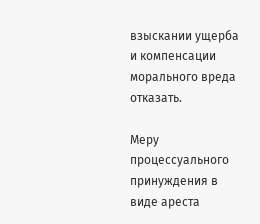взыскании ущерба и компенсации морального вреда отказать.

Меру процессуального принуждения в виде ареста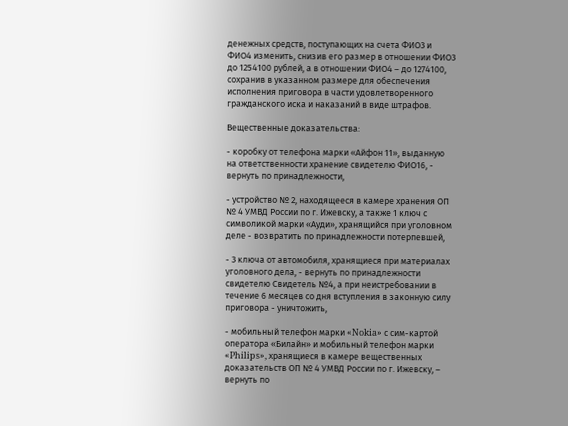денежных средств, поступающих на счета ФИО3 и ФИО4 изменить, снизив его размер в отношении ФИО3 до 1254100 рублей, а в отношении ФИО4 – до 1274100, сохранив в указанном размере для обеспечения исполнения приговора в части удовлетворенного гражданского иска и наказаний в виде штрафов.

Вещественные доказательства:

- коробку от телефона марки «Айфон 11», выданную на ответственности хранение свидетелю ФИО16, - вернуть по принадлежности,

- устройство № 2, находящееся в камере хранения ОП № 4 УМВД России по г. Ижевску, а также 1 ключ с символикой марки «Ауди», хранящийся при уголовном деле - возвратить по принадлежности потерпевшей,

- 3 ключа от автомобиля, хранящиеся при материалах уголовного дела, - вернуть по принадлежности свидетелю Свидетель №4, а при неистребовании в течение 6 месяцев со дня вступления в законную силу приговора - уничтожить,

- мобильный телефон марки «Nokia» с сим-картой оператора «Билайн» и мобильный телефон марки «Philips», хранящиеся в камере вещественных доказательств ОП № 4 УМВД России по г. Ижевску, – вернуть по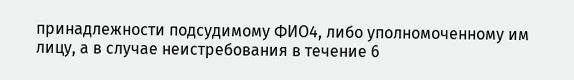принадлежности подсудимому ФИО4, либо уполномоченному им лицу, а в случае неистребования в течение 6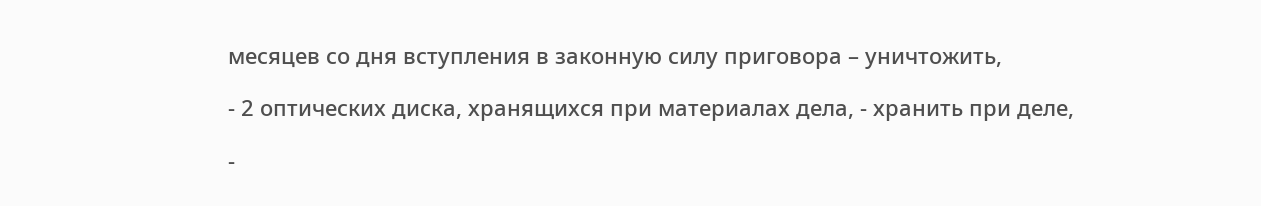месяцев со дня вступления в законную силу приговора – уничтожить,

- 2 оптических диска, хранящихся при материалах дела, - хранить при деле,

-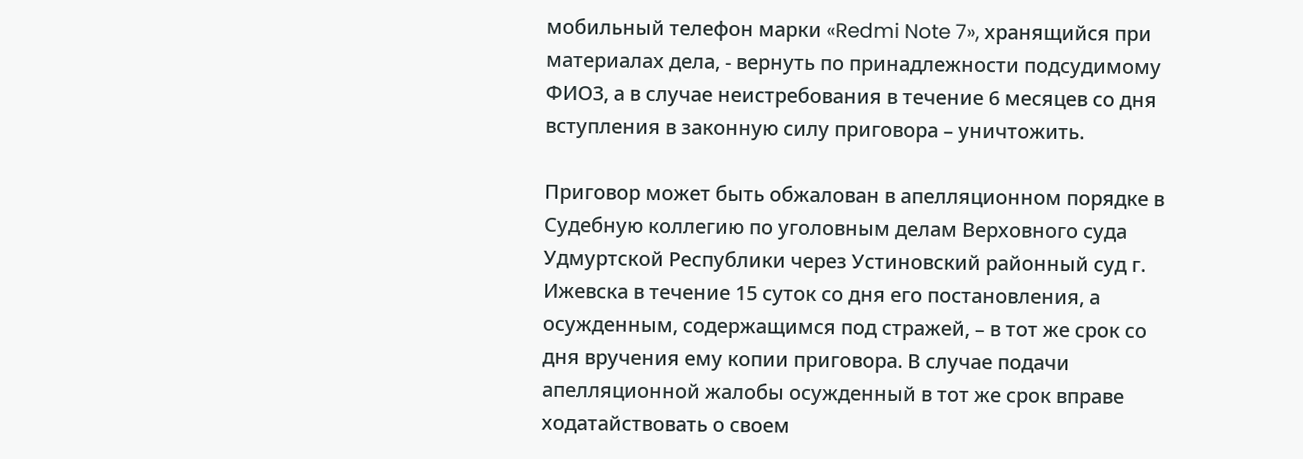мобильный телефон марки «Redmi Note 7», хранящийся при материалах дела, - вернуть по принадлежности подсудимому ФИО3, а в случае неистребования в течение 6 месяцев со дня вступления в законную силу приговора – уничтожить.

Приговор может быть обжалован в апелляционном порядке в Судебную коллегию по уголовным делам Верховного суда Удмуртской Республики через Устиновский районный суд г. Ижевска в течение 15 суток со дня его постановления, а осужденным, содержащимся под стражей, – в тот же срок со дня вручения ему копии приговора. В случае подачи апелляционной жалобы осужденный в тот же срок вправе ходатайствовать о своем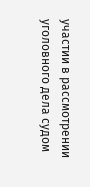участии в рассмотрении уголовного дела судом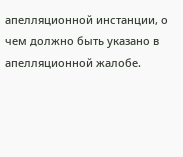апелляционной инстанции, о чем должно быть указано в апелляционной жалобе.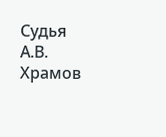Судья А.В. Храмов